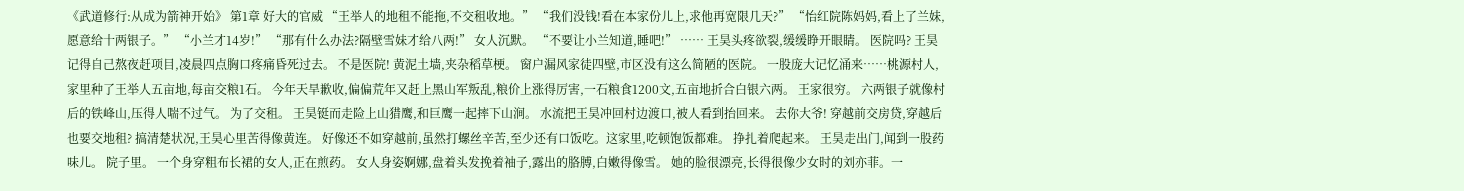《武道修行:从成为箭神开始》 第1章 好大的官威 “王举人的地租不能拖,不交租收地。” “我们没钱!看在本家份儿上,求他再宽限几天?” “怡红院陈妈妈,看上了兰妹,愿意给十两银子。” “小兰才14岁!” “那有什么办法?隔壁雪妹才给八两!” 女人沉默。 “不要让小兰知道,睡吧!” …… 王昊头疼欲裂,缓缓睁开眼睛。 医院吗? 王昊记得自己熬夜赶项目,凌晨四点胸口疼痛昏死过去。 不是医院! 黄泥土墙,夹杂稻草梗。 窗户漏风家徒四壁,市区没有这么简陋的医院。 一股庞大记忆涌来……桃源村人,家里种了王举人五亩地,每亩交粮1石。 今年天旱歉收,偏偏荒年又赶上黑山军叛乱,粮价上涨得厉害,一石粮食1200文,五亩地折合白银六两。 王家很穷。 六两银子就像村后的铁峰山,压得人喘不过气。 为了交租。 王昊铤而走险上山猎鹰,和巨鹰一起摔下山涧。 水流把王昊冲回村边渡口,被人看到抬回来。 去你大爷! 穿越前交房贷,穿越后也要交地租? 搞清楚状况,王昊心里苦得像黄连。 好像还不如穿越前,虽然打螺丝辛苦,至少还有口饭吃。这家里,吃顿饱饭都难。 挣扎着爬起来。 王昊走出门,闻到一股药味儿。 院子里。 一个身穿粗布长裙的女人,正在煎药。 女人身姿婀娜,盘着头发挽着袖子,露出的胳膊,白嫩得像雪。 她的脸很漂亮,长得很像少女时的刘亦菲。一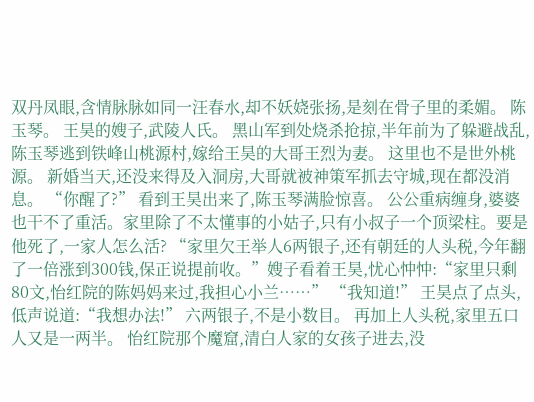双丹凤眼,含情脉脉如同一汪春水,却不妖娆张扬,是刻在骨子里的柔媚。 陈玉琴。 王昊的嫂子,武陵人氏。 黑山军到处烧杀抢掠,半年前为了躲避战乱,陈玉琴逃到铁峰山桃源村,嫁给王昊的大哥王烈为妻。 这里也不是世外桃源。 新婚当天,还没来得及入洞房,大哥就被神策军抓去守城,现在都没消息。 “你醒了?” 看到王昊出来了,陈玉琴满脸惊喜。 公公重病缠身,婆婆也干不了重活。家里除了不太懂事的小姑子,只有小叔子一个顶梁柱。要是他死了,一家人怎么活? “家里欠王举人6两银子,还有朝廷的人头税,今年翻了一倍涨到300钱,保正说提前收。”嫂子看着王昊,忧心忡忡:“家里只剩80文,怡红院的陈妈妈来过,我担心小兰……” “我知道!” 王昊点了点头,低声说道:“我想办法!” 六两银子,不是小数目。 再加上人头税,家里五口人又是一两半。 怡红院那个魔窟,清白人家的女孩子进去,没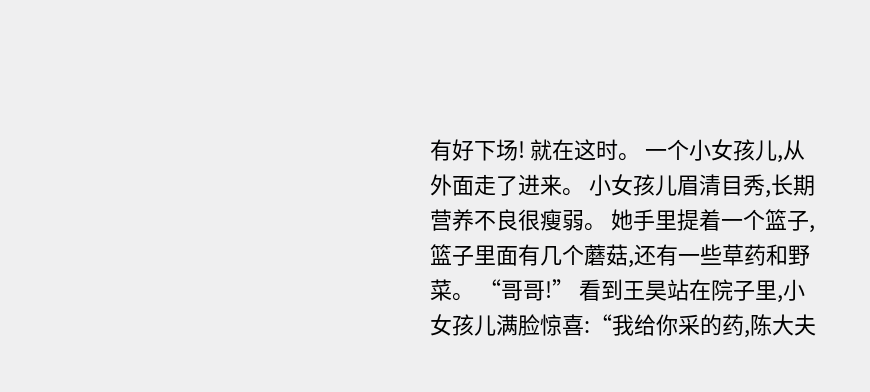有好下场! 就在这时。 一个小女孩儿,从外面走了进来。 小女孩儿眉清目秀,长期营养不良很瘦弱。 她手里提着一个篮子,篮子里面有几个蘑菇,还有一些草药和野菜。 “哥哥!” 看到王昊站在院子里,小女孩儿满脸惊喜:“我给你采的药,陈大夫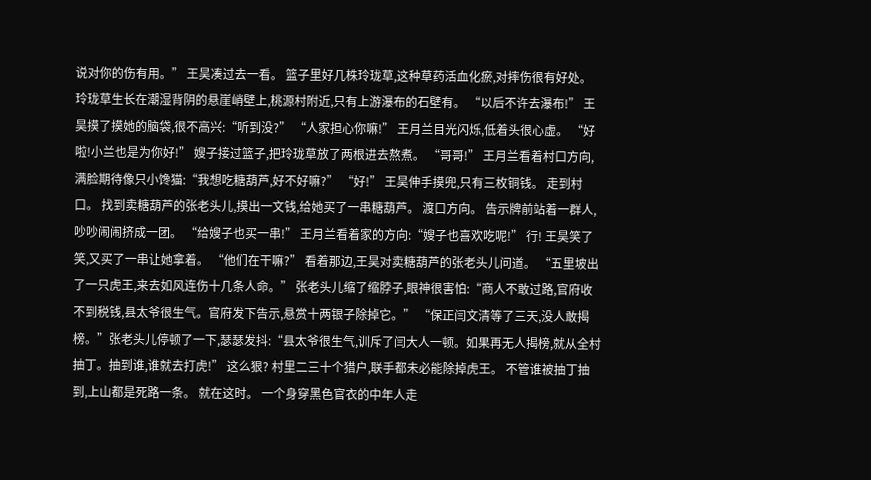说对你的伤有用。” 王昊凑过去一看。 篮子里好几株玲珑草,这种草药活血化瘀,对摔伤很有好处。 玲珑草生长在潮湿背阴的悬崖峭壁上,桃源村附近,只有上游瀑布的石壁有。 “以后不许去瀑布!” 王昊摸了摸她的脑袋,很不高兴:“听到没?” “人家担心你嘛!” 王月兰目光闪烁,低着头很心虚。 “好啦!小兰也是为你好!” 嫂子接过篮子,把玲珑草放了两根进去熬煮。 “哥哥!” 王月兰看着村口方向,满脸期待像只小馋猫:“我想吃糖葫芦,好不好嘛?” “好!” 王昊伸手摸兜,只有三枚铜钱。 走到村口。 找到卖糖葫芦的张老头儿,摸出一文钱,给她买了一串糖葫芦。 渡口方向。 告示牌前站着一群人,吵吵闹闹挤成一团。 “给嫂子也买一串!” 王月兰看着家的方向:“嫂子也喜欢吃呢!” 行! 王昊笑了笑,又买了一串让她拿着。 “他们在干嘛?” 看着那边,王昊对卖糖葫芦的张老头儿问道。 “五里坡出了一只虎王,来去如风连伤十几条人命。” 张老头儿缩了缩脖子,眼神很害怕:“商人不敢过路,官府收不到税钱,县太爷很生气。官府发下告示,悬赏十两银子除掉它。” “保正闫文清等了三天,没人敢揭榜。”张老头儿停顿了一下,瑟瑟发抖:“县太爷很生气,训斥了闫大人一顿。如果再无人揭榜,就从全村抽丁。抽到谁,谁就去打虎!” 这么狠? 村里二三十个猎户,联手都未必能除掉虎王。 不管谁被抽丁抽到,上山都是死路一条。 就在这时。 一个身穿黑色官衣的中年人走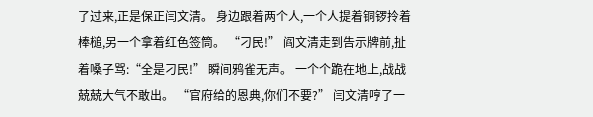了过来,正是保正闫文清。 身边跟着两个人,一个人提着铜锣拎着棒槌,另一个拿着红色签筒。 “刁民!” 阎文清走到告示牌前,扯着嗓子骂:“全是刁民!” 瞬间鸦雀无声。 一个个跪在地上,战战兢兢大气不敢出。 “官府给的恩典,你们不要?” 闫文清哼了一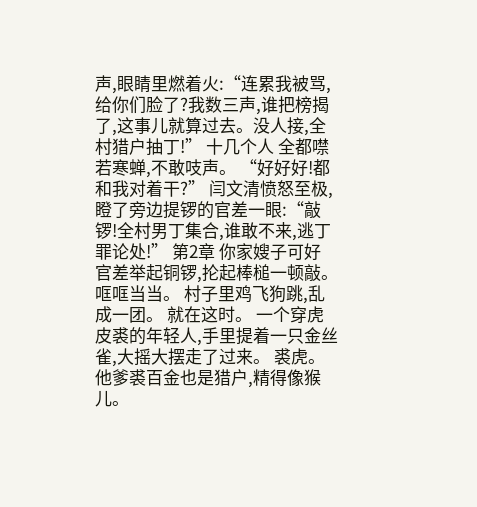声,眼睛里燃着火:“连累我被骂,给你们脸了?我数三声,谁把榜揭了,这事儿就算过去。没人接,全村猎户抽丁!” 十几个人 全都噤若寒蝉,不敢吱声。 “好好好!都和我对着干?” 闫文清愤怒至极,瞪了旁边提锣的官差一眼:“敲锣!全村男丁集合,谁敢不来,逃丁罪论处!” 第2章 你家嫂子可好 官差举起铜锣,抡起棒槌一顿敲。 哐哐当当。 村子里鸡飞狗跳,乱成一团。 就在这时。 一个穿虎皮裘的年轻人,手里提着一只金丝雀,大摇大摆走了过来。 裘虎。 他爹裘百金也是猎户,精得像猴儿。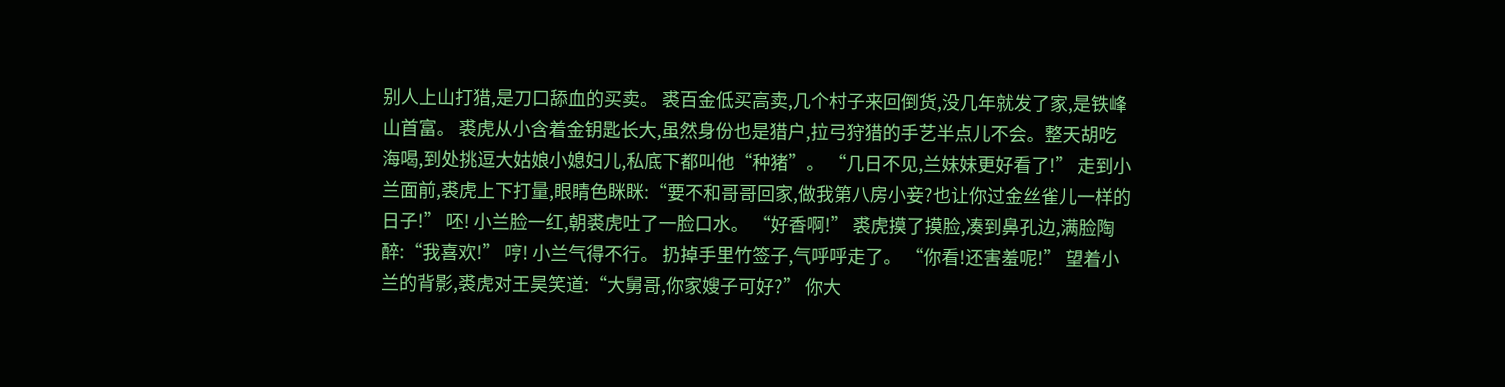别人上山打猎,是刀口舔血的买卖。 裘百金低买高卖,几个村子来回倒货,没几年就发了家,是铁峰山首富。 裘虎从小含着金钥匙长大,虽然身份也是猎户,拉弓狩猎的手艺半点儿不会。整天胡吃海喝,到处挑逗大姑娘小媳妇儿,私底下都叫他“种猪”。 “几日不见,兰妹妹更好看了!” 走到小兰面前,裘虎上下打量,眼睛色眯眯:“要不和哥哥回家,做我第八房小妾?也让你过金丝雀儿一样的日子!” 呸! 小兰脸一红,朝裘虎吐了一脸口水。 “好香啊!” 裘虎摸了摸脸,凑到鼻孔边,满脸陶醉:“我喜欢!” 哼! 小兰气得不行。 扔掉手里竹签子,气呼呼走了。 “你看!还害羞呢!” 望着小兰的背影,裘虎对王昊笑道:“大舅哥,你家嫂子可好?” 你大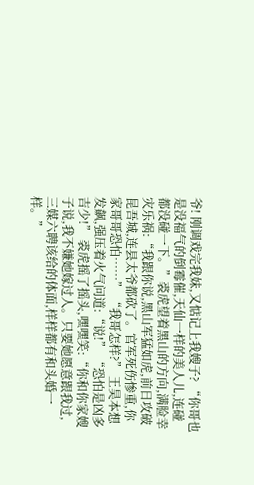爷! 刚调戏完我妹,又惦记上我嫂子? “你哥也是没福气的倒霉催,天仙一样的美人儿,连碰都没碰一下。”裘虎望着黑山的方向,满脸幸灾乐祸:“我跟你说,黑山军猛如虎,前日攻破昆吾城,连县太爷都砍了。官军死伤惨重,你家哥哥恐怕……” “我哥怎样?” 王昊本想发飙,强压着火气问道:“说!” “恐怕是凶多吉少!” 裘虎摇了摇头,嘿嘿笑:“你和你家嫂子说,我不嫌她嫁过人。只要她愿意跟我过,三媒六聘该给的体面,样样都有和头婚一样。”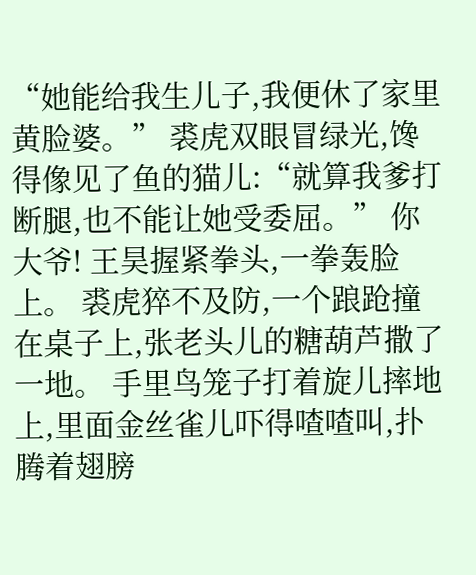“她能给我生儿子,我便休了家里黄脸婆。” 裘虎双眼冒绿光,馋得像见了鱼的猫儿:“就算我爹打断腿,也不能让她受委屈。” 你大爷! 王昊握紧拳头,一拳轰脸上。 裘虎猝不及防,一个踉跄撞在桌子上,张老头儿的糖葫芦撒了一地。 手里鸟笼子打着旋儿摔地上,里面金丝雀儿吓得喳喳叫,扑腾着翅膀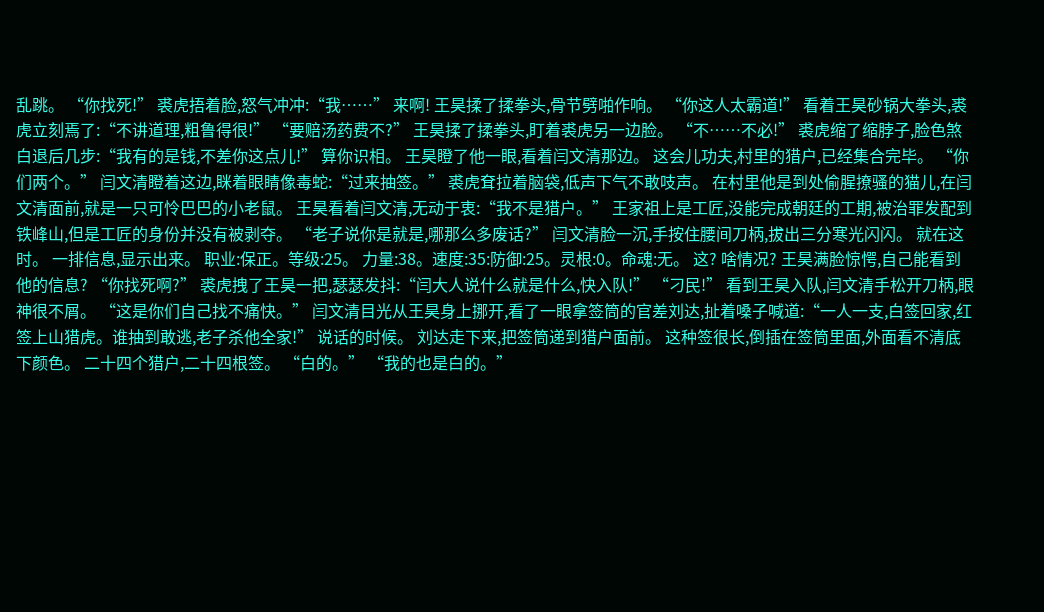乱跳。 “你找死!” 裘虎捂着脸,怒气冲冲:“我……” 来啊! 王昊揉了揉拳头,骨节劈啪作响。 “你这人太霸道!” 看着王昊砂锅大拳头,裘虎立刻焉了:“不讲道理,粗鲁得很!” “要赔汤药费不?” 王昊揉了揉拳头,盯着裘虎另一边脸。 “不……不必!” 裘虎缩了缩脖子,脸色煞白退后几步:“我有的是钱,不差你这点儿!” 算你识相。 王昊瞪了他一眼,看着闫文清那边。 这会儿功夫,村里的猎户,已经集合完毕。 “你们两个。” 闫文清瞪着这边,眯着眼睛像毒蛇:“过来抽签。” 裘虎耷拉着脑袋,低声下气不敢吱声。 在村里他是到处偷腥撩骚的猫儿,在闫文清面前,就是一只可怜巴巴的小老鼠。 王昊看着闫文清,无动于衷:“我不是猎户。” 王家祖上是工匠,没能完成朝廷的工期,被治罪发配到铁峰山,但是工匠的身份并没有被剥夺。 “老子说你是就是,哪那么多废话?” 闫文清脸一沉,手按住腰间刀柄,拔出三分寒光闪闪。 就在这时。 一排信息,显示出来。 职业:保正。等级:25。 力量:38。速度:35:防御:25。灵根:0。命魂:无。 这? 啥情况? 王昊满脸惊愕,自己能看到他的信息? “你找死啊?” 裘虎拽了王昊一把,瑟瑟发抖:“闫大人说什么就是什么,快入队!” “刁民!” 看到王昊入队,闫文清手松开刀柄,眼神很不屑。 “这是你们自己找不痛快。” 闫文清目光从王昊身上挪开,看了一眼拿签筒的官差刘达,扯着嗓子喊道:“一人一支,白签回家,红签上山猎虎。谁抽到敢逃,老子杀他全家!” 说话的时候。 刘达走下来,把签筒递到猎户面前。 这种签很长,倒插在签筒里面,外面看不清底下颜色。 二十四个猎户,二十四根签。 “白的。” “我的也是白的。”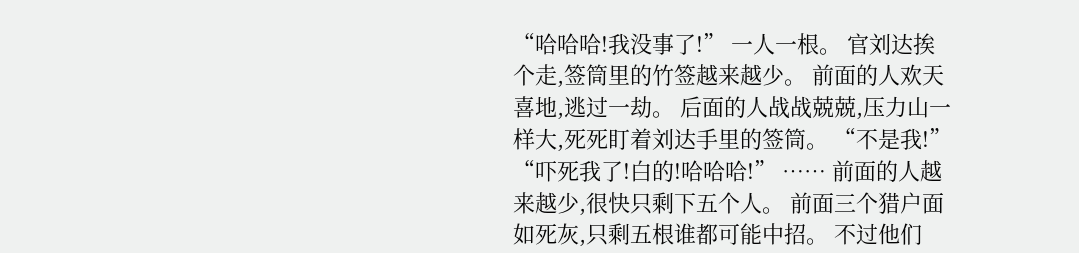“哈哈哈!我没事了!” 一人一根。 官刘达挨个走,签筒里的竹签越来越少。 前面的人欢天喜地,逃过一劫。 后面的人战战兢兢,压力山一样大,死死盯着刘达手里的签筒。 “不是我!” “吓死我了!白的!哈哈哈!” …… 前面的人越来越少,很快只剩下五个人。 前面三个猎户面如死灰,只剩五根谁都可能中招。 不过他们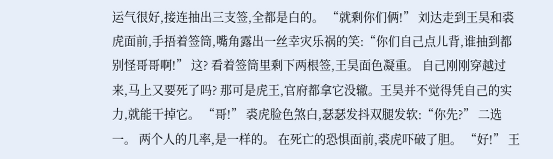运气很好,接连抽出三支签,全都是白的。 “就剩你们俩!” 刘达走到王昊和裘虎面前,手捂着签筒,嘴角露出一丝幸灾乐祸的笑:“你们自己点儿背,谁抽到都别怪哥哥啊!” 这? 看着签筒里剩下两根签,王昊面色凝重。 自己刚刚穿越过来,马上又要死了吗? 那可是虎王,官府都拿它没辙。王昊并不觉得凭自己的实力,就能干掉它。 “哥!” 裘虎脸色煞白,瑟瑟发抖双腿发软:“你先?” 二选一。 两个人的几率,是一样的。 在死亡的恐惧面前,裘虎吓破了胆。 “好!” 王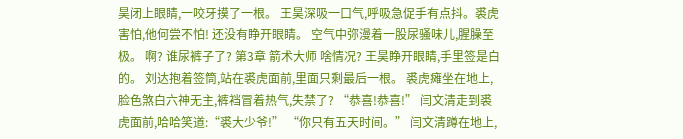昊闭上眼睛,一咬牙摸了一根。 王昊深吸一口气,呼吸急促手有点抖。裘虎害怕,他何尝不怕! 还没有睁开眼睛。 空气中弥漫着一股尿骚味儿,腥臊至极。 啊? 谁尿裤子了? 第3章 箭术大师 啥情况? 王昊睁开眼睛,手里签是白的。 刘达抱着签筒,站在裘虎面前,里面只剩最后一根。 裘虎瘫坐在地上,脸色煞白六神无主,裤裆冒着热气,失禁了? “恭喜!恭喜!” 闫文清走到裘虎面前,哈哈笑道:“裘大少爷!” “你只有五天时间。” 闫文清蹲在地上,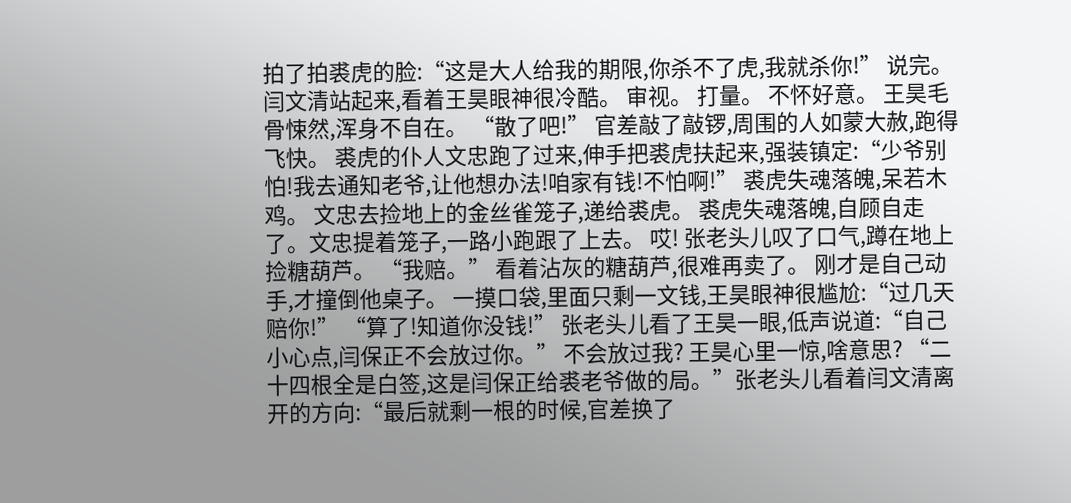拍了拍裘虎的脸:“这是大人给我的期限,你杀不了虎,我就杀你!” 说完。 闫文清站起来,看着王昊眼神很冷酷。 审视。 打量。 不怀好意。 王昊毛骨悚然,浑身不自在。 “散了吧!” 官差敲了敲锣,周围的人如蒙大赦,跑得飞快。 裘虎的仆人文忠跑了过来,伸手把裘虎扶起来,强装镇定:“少爷别怕!我去通知老爷,让他想办法!咱家有钱!不怕啊!” 裘虎失魂落魄,呆若木鸡。 文忠去捡地上的金丝雀笼子,递给裘虎。 裘虎失魂落魄,自顾自走了。文忠提着笼子,一路小跑跟了上去。 哎! 张老头儿叹了口气,蹲在地上捡糖葫芦。 “我赔。” 看着沾灰的糖葫芦,很难再卖了。 刚才是自己动手,才撞倒他桌子。 一摸口袋,里面只剩一文钱,王昊眼神很尴尬:“过几天赔你!” “算了!知道你没钱!” 张老头儿看了王昊一眼,低声说道:“自己小心点,闫保正不会放过你。” 不会放过我? 王昊心里一惊,啥意思? “二十四根全是白签,这是闫保正给裘老爷做的局。”张老头儿看着闫文清离开的方向:“最后就剩一根的时候,官差换了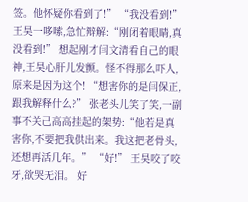签。他怀疑你看到了!” “我没看到!” 王昊一哆嗦,急忙辩解:“刚闭着眼睛,真没看到!” 想起刚才闫文清看自己的眼神,王昊心肝儿发颤。怪不得那么吓人,原来是因为这个! “想害你的是闫保正,跟我解释什么?” 张老头儿笑了笑,一副事不关己高高挂起的架势:“他若是真害你,不要把我供出来。我这把老骨头,还想再活几年。” “好!” 王昊咬了咬牙,欲哭无泪。 好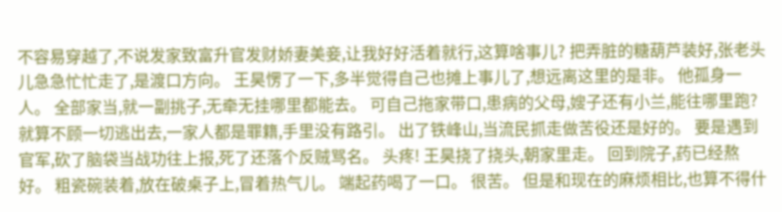不容易穿越了,不说发家致富升官发财娇妻美妾,让我好好活着就行,这算啥事儿? 把弄脏的糖葫芦装好,张老头儿急急忙忙走了,是渡口方向。 王昊愣了一下,多半觉得自己也摊上事儿了,想远离这里的是非。 他孤身一人。 全部家当,就一副挑子,无牵无挂哪里都能去。 可自己拖家带口,患病的父母,嫂子还有小兰,能往哪里跑? 就算不顾一切逃出去,一家人都是罪籍,手里没有路引。 出了铁峰山,当流民抓走做苦役还是好的。 要是遇到官军,砍了脑袋当战功往上报,死了还落个反贼骂名。 头疼! 王昊挠了挠头,朝家里走。 回到院子,药已经熬好。 粗瓷碗装着,放在破桌子上,冒着热气儿。 端起药喝了一口。 很苦。 但是和现在的麻烦相比,也算不得什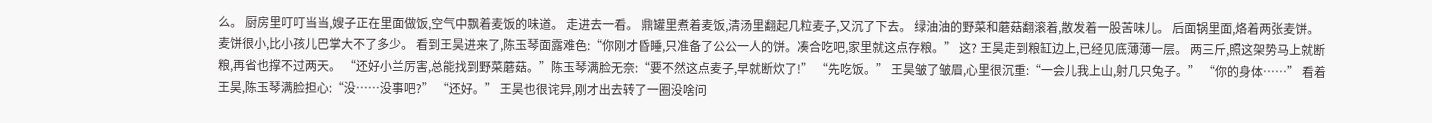么。 厨房里叮叮当当,嫂子正在里面做饭,空气中飘着麦饭的味道。 走进去一看。 鼎罐里煮着麦饭,清汤里翻起几粒麦子,又沉了下去。 绿油油的野菜和蘑菇翻滚着,散发着一股苦味儿。 后面锅里面,烙着两张麦饼。麦饼很小,比小孩儿巴掌大不了多少。 看到王昊进来了,陈玉琴面露难色:“你刚才昏睡,只准备了公公一人的饼。凑合吃吧,家里就这点存粮。” 这? 王昊走到粮缸边上,已经见底薄薄一层。 两三斤,照这架势马上就断粮,再省也撑不过两天。 “还好小兰厉害,总能找到野菜蘑菇。”陈玉琴满脸无奈:“要不然这点麦子,早就断炊了!” “先吃饭。” 王昊皱了皱眉,心里很沉重:“一会儿我上山,射几只兔子。” “你的身体……” 看着王昊,陈玉琴满脸担心:“没……没事吧?” “还好。” 王昊也很诧异,刚才出去转了一圈没啥问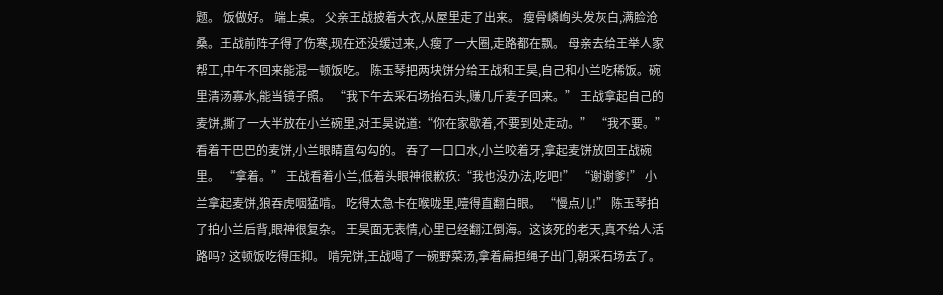题。 饭做好。 端上桌。 父亲王战披着大衣,从屋里走了出来。 瘦骨嶙峋头发灰白,满脸沧桑。王战前阵子得了伤寒,现在还没缓过来,人瘦了一大圈,走路都在飘。 母亲去给王举人家帮工,中午不回来能混一顿饭吃。 陈玉琴把两块饼分给王战和王昊,自己和小兰吃稀饭。碗里清汤寡水,能当镜子照。 “我下午去采石场抬石头,赚几斤麦子回来。” 王战拿起自己的麦饼,撕了一大半放在小兰碗里,对王昊说道:“你在家歇着,不要到处走动。” “我不要。” 看着干巴巴的麦饼,小兰眼睛直勾勾的。 吞了一口口水,小兰咬着牙,拿起麦饼放回王战碗里。 “拿着。” 王战看着小兰,低着头眼神很歉疚:“我也没办法,吃吧!” “谢谢爹!” 小兰拿起麦饼,狼吞虎咽猛啃。 吃得太急卡在喉咙里,噎得直翻白眼。 “慢点儿!” 陈玉琴拍了拍小兰后背,眼神很复杂。 王昊面无表情,心里已经翻江倒海。这该死的老天,真不给人活路吗? 这顿饭吃得压抑。 啃完饼,王战喝了一碗野菜汤,拿着扁担绳子出门,朝采石场去了。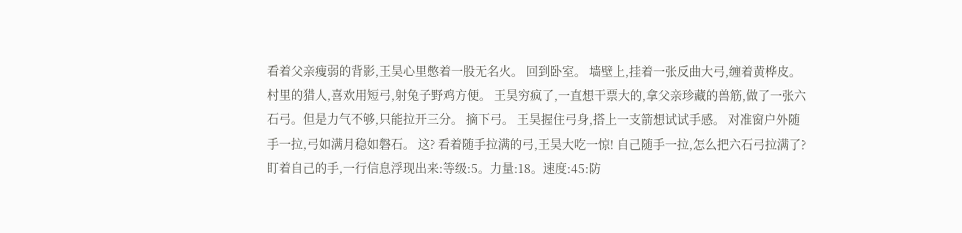看着父亲瘦弱的背影,王昊心里憋着一股无名火。 回到卧室。 墙壁上,挂着一张反曲大弓,缠着黄桦皮。 村里的猎人,喜欢用短弓,射兔子野鸡方便。 王昊穷疯了,一直想干票大的,拿父亲珍藏的兽筋,做了一张六石弓。但是力气不够,只能拉开三分。 摘下弓。 王昊握住弓身,搭上一支箭想试试手感。 对准窗户外随手一拉,弓如满月稳如磐石。 这? 看着随手拉满的弓,王昊大吃一惊! 自己随手一拉,怎么把六石弓拉满了? 盯着自己的手,一行信息浮现出来:等级:5。力量:18。速度:45:防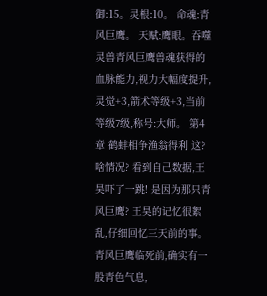御:15。灵根:10。 命魂:青风巨鹰。 天赋:鹰眼。吞噬灵兽青风巨鹰兽魂获得的血脉能力,视力大幅度提升,灵觉+3,箭术等级+3,当前等级7级,称号:大师。 第4章 鹤蚌相争渔翁得利 这? 啥情况? 看到自己数据,王昊吓了一跳! 是因为那只青风巨鹰? 王昊的记忆很絮乱,仔细回忆三天前的事。 青风巨鹰临死前,确实有一股青色气息,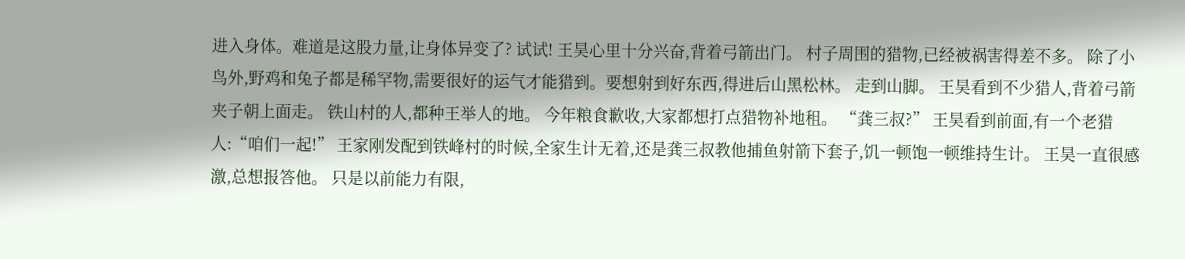进入身体。难道是这股力量,让身体异变了? 试试! 王昊心里十分兴奋,背着弓箭出门。 村子周围的猎物,已经被祸害得差不多。 除了小鸟外,野鸡和兔子都是稀罕物,需要很好的运气才能猎到。要想射到好东西,得进后山黑松林。 走到山脚。 王昊看到不少猎人,背着弓箭夹子朝上面走。 铁山村的人,都种王举人的地。 今年粮食歉收,大家都想打点猎物补地租。 “龚三叔?” 王昊看到前面,有一个老猎人:“咱们一起!” 王家刚发配到铁峰村的时候,全家生计无着,还是龚三叔教他捕鱼射箭下套子,饥一顿饱一顿维持生计。 王昊一直很感激,总想报答他。 只是以前能力有限,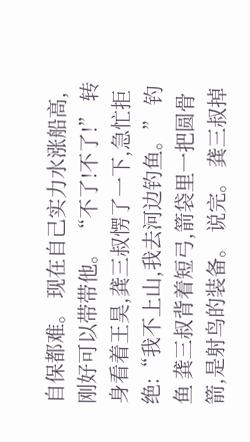自保都难。 现在自己实力水涨船高,刚好可以带带他。 “不了!不了!” 转身看着王昊,龚三叔愣了一下,急忙拒绝:“我不上山,我去河边钓鱼。” 钓鱼 龚三叔背着短弓,箭袋里一把圆骨箭,是射鸟的装备。 说完。 龚三叔掉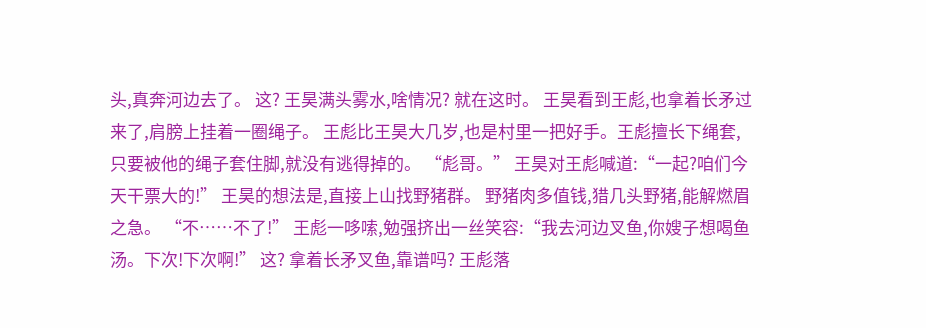头,真奔河边去了。 这? 王昊满头雾水,啥情况? 就在这时。 王昊看到王彪,也拿着长矛过来了,肩膀上挂着一圈绳子。 王彪比王昊大几岁,也是村里一把好手。王彪擅长下绳套,只要被他的绳子套住脚,就没有逃得掉的。 “彪哥。” 王昊对王彪喊道:“一起?咱们今天干票大的!” 王昊的想法是,直接上山找野猪群。 野猪肉多值钱,猎几头野猪,能解燃眉之急。 “不……不了!” 王彪一哆嗦,勉强挤出一丝笑容:“我去河边叉鱼,你嫂子想喝鱼汤。下次!下次啊!” 这? 拿着长矛叉鱼,靠谱吗? 王彪落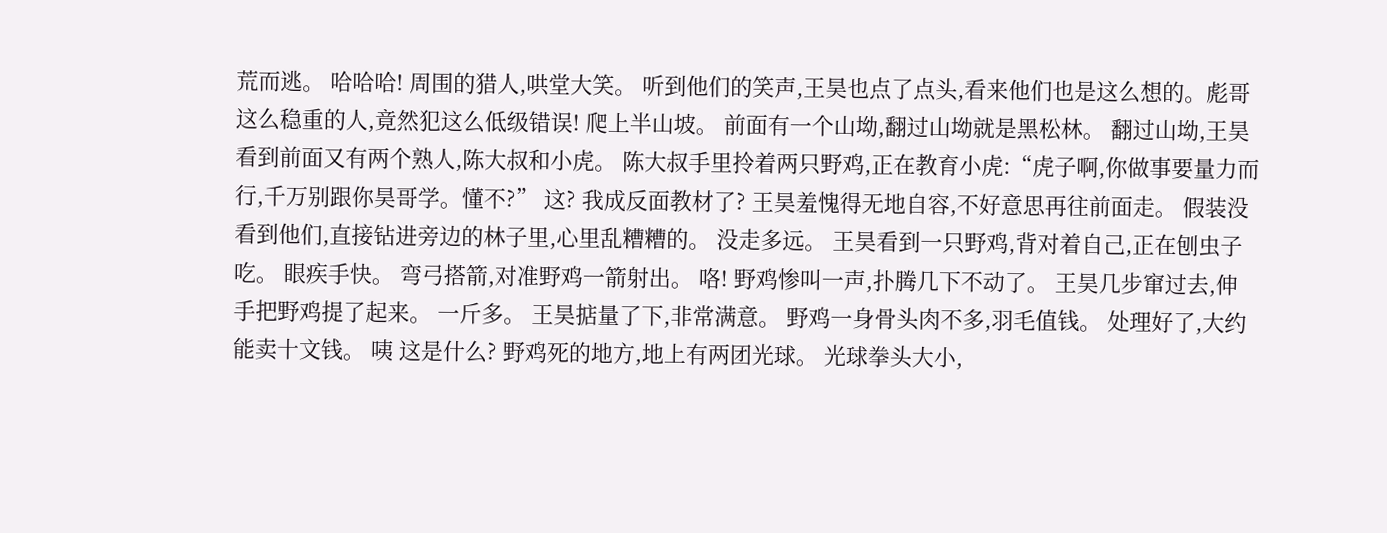荒而逃。 哈哈哈! 周围的猎人,哄堂大笑。 听到他们的笑声,王昊也点了点头,看来他们也是这么想的。彪哥这么稳重的人,竟然犯这么低级错误! 爬上半山坡。 前面有一个山坳,翻过山坳就是黑松林。 翻过山坳,王昊看到前面又有两个熟人,陈大叔和小虎。 陈大叔手里拎着两只野鸡,正在教育小虎:“虎子啊,你做事要量力而行,千万别跟你昊哥学。懂不?” 这? 我成反面教材了? 王昊羞愧得无地自容,不好意思再往前面走。 假装没看到他们,直接钻进旁边的林子里,心里乱糟糟的。 没走多远。 王昊看到一只野鸡,背对着自己,正在刨虫子吃。 眼疾手快。 弯弓搭箭,对准野鸡一箭射出。 咯! 野鸡惨叫一声,扑腾几下不动了。 王昊几步窜过去,伸手把野鸡提了起来。 一斤多。 王昊掂量了下,非常满意。 野鸡一身骨头肉不多,羽毛值钱。 处理好了,大约能卖十文钱。 咦 这是什么? 野鸡死的地方,地上有两团光球。 光球拳头大小,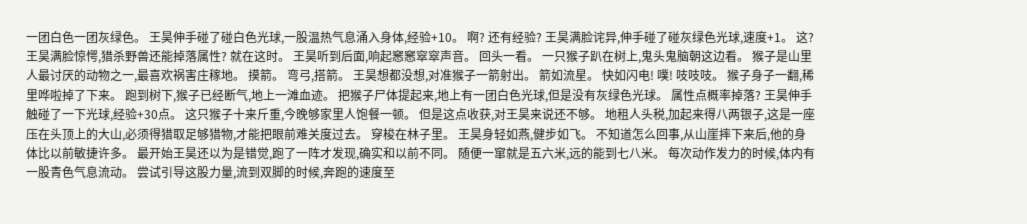一团白色一团灰绿色。 王昊伸手碰了碰白色光球,一股温热气息涌入身体,经验+10。 啊? 还有经验? 王昊满脸诧异,伸手碰了碰灰绿色光球,速度+1。 这? 王昊满脸惊愕,猎杀野兽还能掉落属性? 就在这时。 王昊听到后面,响起窸窸窣窣声音。 回头一看。 一只猴子趴在树上,鬼头鬼脑朝这边看。 猴子是山里人最讨厌的动物之一,最喜欢祸害庄稼地。 摸箭。 弯弓,搭箭。 王昊想都没想,对准猴子一箭射出。 箭如流星。 快如闪电! 噗! 吱吱吱。 猴子身子一翻,稀里哗啦掉了下来。 跑到树下,猴子已经断气,地上一滩血迹。 把猴子尸体提起来,地上有一团白色光球,但是没有灰绿色光球。 属性点概率掉落? 王昊伸手触碰了一下光球,经验+30点。 这只猴子十来斤重,今晚够家里人饱餐一顿。 但是这点收获,对王昊来说还不够。 地租人头税,加起来得八两银子,这是一座压在头顶上的大山,必须得猎取足够猎物,才能把眼前难关度过去。 穿梭在林子里。 王昊身轻如燕,健步如飞。 不知道怎么回事,从山崖摔下来后,他的身体比以前敏捷许多。 最开始王昊还以为是错觉,跑了一阵才发现,确实和以前不同。 随便一窜就是五六米,远的能到七八米。 每次动作发力的时候,体内有一股青色气息流动。 尝试引导这股力量,流到双脚的时候,奔跑的速度至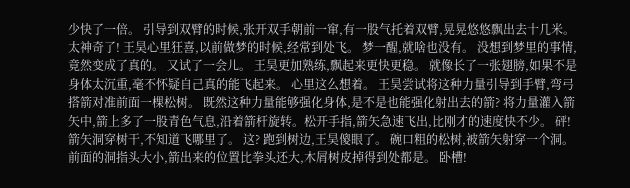少快了一倍。 引导到双臂的时候,张开双手朝前一窜,有一股气托着双臂,晃晃悠悠飘出去十几米。 太神奇了! 王昊心里狂喜,以前做梦的时候,经常到处飞。 梦一醒,就啥也没有。 没想到梦里的事情,竟然变成了真的。 又试了一会儿。 王昊更加熟练,飘起来更快更稳。 就像长了一张翅膀,如果不是身体太沉重,毫不怀疑自己真的能飞起来。 心里这么想着。 王昊尝试将这种力量引导到手臂,弯弓搭箭对准前面一棵松树。 既然这种力量能够强化身体,是不是也能强化射出去的箭? 将力量灌入箭矢中,箭上多了一股青色气息,沿着箭杆旋转。松开手指,箭矢急速飞出,比刚才的速度快不少。 砰! 箭矢洞穿树干,不知道飞哪里了。 这? 跑到树边,王昊傻眼了。 碗口粗的松树,被箭矢射穿一个洞。 前面的洞指头大小,箭出来的位置比拳头还大,木屑树皮掉得到处都是。 卧槽!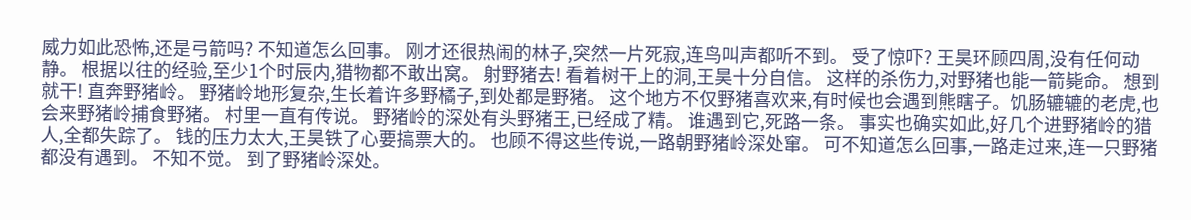威力如此恐怖,还是弓箭吗? 不知道怎么回事。 刚才还很热闹的林子,突然一片死寂,连鸟叫声都听不到。 受了惊吓? 王昊环顾四周,没有任何动静。 根据以往的经验,至少1个时辰内,猎物都不敢出窝。 射野猪去! 看着树干上的洞,王昊十分自信。 这样的杀伤力,对野猪也能一箭毙命。 想到就干! 直奔野猪岭。 野猪岭地形复杂,生长着许多野橘子,到处都是野猪。 这个地方不仅野猪喜欢来,有时候也会遇到熊瞎子。饥肠辘辘的老虎,也会来野猪岭捕食野猪。 村里一直有传说。 野猪岭的深处有头野猪王,已经成了精。 谁遇到它,死路一条。 事实也确实如此,好几个进野猪岭的猎人,全都失踪了。 钱的压力太大,王昊铁了心要搞票大的。 也顾不得这些传说,一路朝野猪岭深处窜。 可不知道怎么回事,一路走过来,连一只野猪都没有遇到。 不知不觉。 到了野猪岭深处。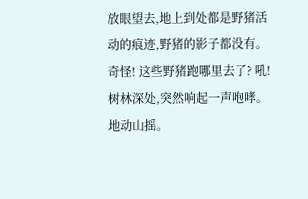放眼望去,地上到处都是野猪活动的痕迹,野猪的影子都没有。 奇怪! 这些野猪跑哪里去了? 吼! 树林深处,突然响起一声咆哮。 地动山摇。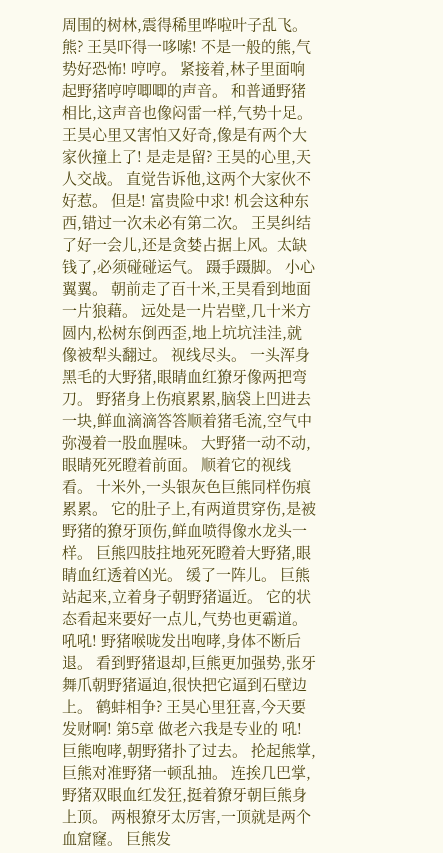周围的树林,震得稀里哗啦叶子乱飞。 熊? 王昊吓得一哆嗦! 不是一般的熊,气势好恐怖! 哼哼。 紧接着,林子里面响起野猪哼哼唧唧的声音。 和普通野猪相比,这声音也像闷雷一样,气势十足。 王昊心里又害怕又好奇,像是有两个大家伙撞上了! 是走是留? 王昊的心里,天人交战。 直觉告诉他,这两个大家伙不好惹。 但是! 富贵险中求! 机会这种东西,错过一次未必有第二次。 王昊纠结了好一会儿,还是贪婪占据上风。太缺钱了,必须碰碰运气。 蹑手蹑脚。 小心翼翼。 朝前走了百十米,王昊看到地面一片狼藉。 远处是一片岩壁,几十米方圆内,松树东倒西歪,地上坑坑洼洼,就像被犁头翻过。 视线尽头。 一头浑身黑毛的大野猪,眼睛血红獠牙像两把弯刀。 野猪身上伤痕累累,脑袋上凹进去一块,鲜血滴滴答答顺着猪毛流,空气中弥漫着一股血腥味。 大野猪一动不动,眼睛死死瞪着前面。 顺着它的视线看。 十米外,一头银灰色巨熊同样伤痕累累。 它的肚子上,有两道贯穿伤,是被野猪的獠牙顶伤,鲜血喷得像水龙头一样。 巨熊四肢拄地死死瞪着大野猪,眼睛血红透着凶光。 缓了一阵儿。 巨熊站起来,立着身子朝野猪逼近。 它的状态看起来要好一点儿,气势也更霸道。 吼吼! 野猪喉咙发出咆哮,身体不断后退。 看到野猪退却,巨熊更加强势,张牙舞爪朝野猪逼迫,很快把它逼到石壁边上。 鹤蚌相争? 王昊心里狂喜,今天要发财啊! 第5章 做老六我是专业的 吼! 巨熊咆哮,朝野猪扑了过去。 抡起熊掌,巨熊对准野猪一顿乱抽。 连挨几巴掌,野猪双眼血红发狂,挺着獠牙朝巨熊身上顶。 两根獠牙太厉害,一顶就是两个血窟窿。 巨熊发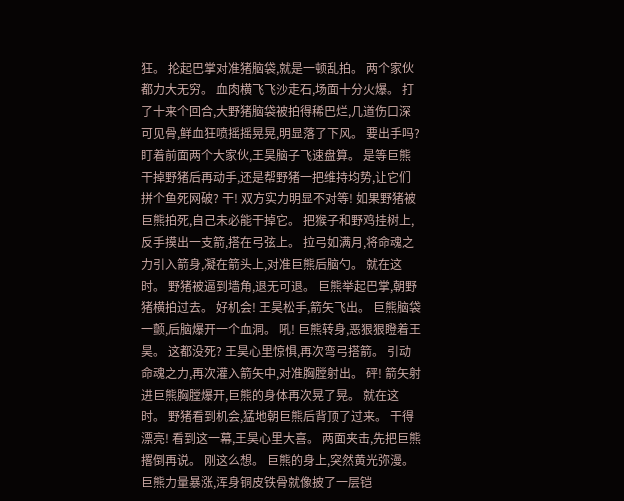狂。 抡起巴掌对准猪脑袋,就是一顿乱拍。 两个家伙都力大无穷。 血肉横飞飞沙走石,场面十分火爆。 打了十来个回合,大野猪脑袋被拍得稀巴烂,几道伤口深可见骨,鲜血狂喷摇摇晃晃,明显落了下风。 要出手吗? 盯着前面两个大家伙,王昊脑子飞速盘算。 是等巨熊干掉野猪后再动手,还是帮野猪一把维持均势,让它们拼个鱼死网破? 干! 双方实力明显不对等! 如果野猪被巨熊拍死,自己未必能干掉它。 把猴子和野鸡挂树上,反手摸出一支箭,搭在弓弦上。 拉弓如满月,将命魂之力引入箭身,凝在箭头上,对准巨熊后脑勺。 就在这时。 野猪被逼到墙角,退无可退。 巨熊举起巴掌,朝野猪横拍过去。 好机会! 王昊松手,箭矢飞出。 巨熊脑袋一颤,后脑爆开一个血洞。 吼! 巨熊转身,恶狠狠瞪着王昊。 这都没死? 王昊心里惊惧,再次弯弓搭箭。 引动命魂之力,再次灌入箭矢中,对准胸膛射出。 砰! 箭矢射进巨熊胸膛爆开,巨熊的身体再次晃了晃。 就在这时。 野猪看到机会,猛地朝巨熊后背顶了过来。 干得漂亮! 看到这一幕,王昊心里大喜。 两面夹击,先把巨熊撂倒再说。 刚这么想。 巨熊的身上,突然黄光弥漫。 巨熊力量暴涨,浑身铜皮铁骨就像披了一层铠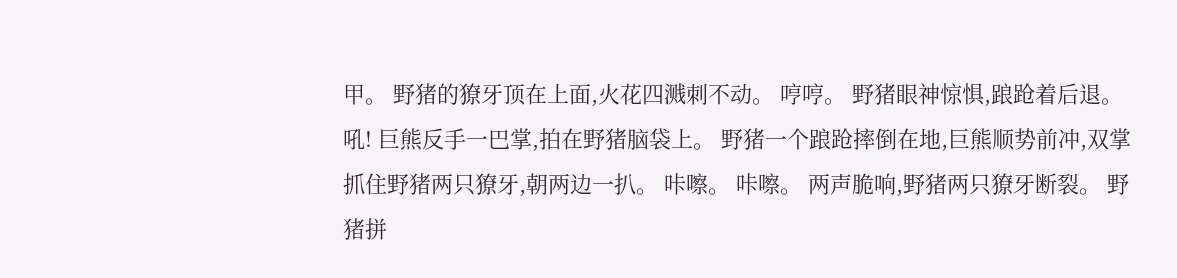甲。 野猪的獠牙顶在上面,火花四溅刺不动。 哼哼。 野猪眼神惊惧,踉跄着后退。 吼! 巨熊反手一巴掌,拍在野猪脑袋上。 野猪一个踉跄摔倒在地,巨熊顺势前冲,双掌抓住野猪两只獠牙,朝两边一扒。 咔嚓。 咔嚓。 两声脆响,野猪两只獠牙断裂。 野猪拼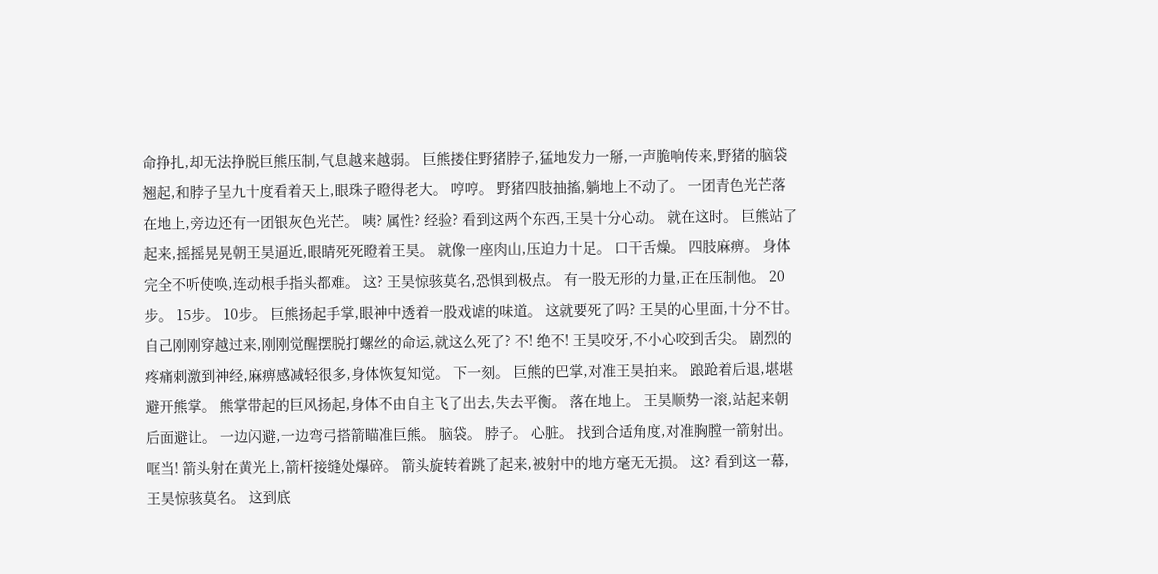命挣扎,却无法挣脱巨熊压制,气息越来越弱。 巨熊搂住野猪脖子,猛地发力一掰,一声脆响传来,野猪的脑袋翘起,和脖子呈九十度看着天上,眼珠子瞪得老大。 哼哼。 野猪四肢抽搐,躺地上不动了。 一团青色光芒落在地上,旁边还有一团银灰色光芒。 咦? 属性? 经验? 看到这两个东西,王昊十分心动。 就在这时。 巨熊站了起来,摇摇晃晃朝王昊逼近,眼睛死死瞪着王昊。 就像一座肉山,压迫力十足。 口干舌燥。 四肢麻痹。 身体完全不听使唤,连动根手指头都难。 这? 王昊惊骇莫名,恐惧到极点。 有一股无形的力量,正在压制他。 20步。 15步。 10步。 巨熊扬起手掌,眼神中透着一股戏谑的味道。 这就要死了吗? 王昊的心里面,十分不甘。 自己刚刚穿越过来,刚刚觉醒摆脱打螺丝的命运,就这么死了? 不! 绝不! 王昊咬牙,不小心咬到舌尖。 剧烈的疼痛刺激到神经,麻痹感减轻很多,身体恢复知觉。 下一刻。 巨熊的巴掌,对准王昊拍来。 踉跄着后退,堪堪避开熊掌。 熊掌带起的巨风扬起,身体不由自主飞了出去,失去平衡。 落在地上。 王昊顺势一滚,站起来朝后面避让。 一边闪避,一边弯弓搭箭瞄准巨熊。 脑袋。 脖子。 心脏。 找到合适角度,对准胸膛一箭射出。 哐当! 箭头射在黄光上,箭杆接缝处爆碎。 箭头旋转着跳了起来,被射中的地方毫无无损。 这? 看到这一幕,王昊惊骇莫名。 这到底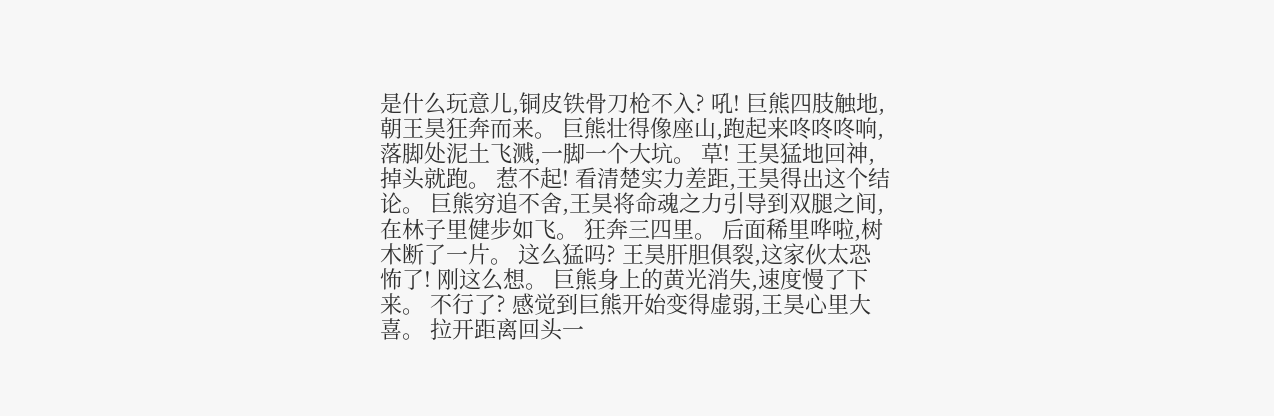是什么玩意儿,铜皮铁骨刀枪不入? 吼! 巨熊四肢触地,朝王昊狂奔而来。 巨熊壮得像座山,跑起来咚咚咚响,落脚处泥土飞溅,一脚一个大坑。 草! 王昊猛地回神,掉头就跑。 惹不起! 看清楚实力差距,王昊得出这个结论。 巨熊穷追不舍,王昊将命魂之力引导到双腿之间,在林子里健步如飞。 狂奔三四里。 后面稀里哗啦,树木断了一片。 这么猛吗? 王昊肝胆俱裂,这家伙太恐怖了! 刚这么想。 巨熊身上的黄光消失,速度慢了下来。 不行了? 感觉到巨熊开始变得虚弱,王昊心里大喜。 拉开距离回头一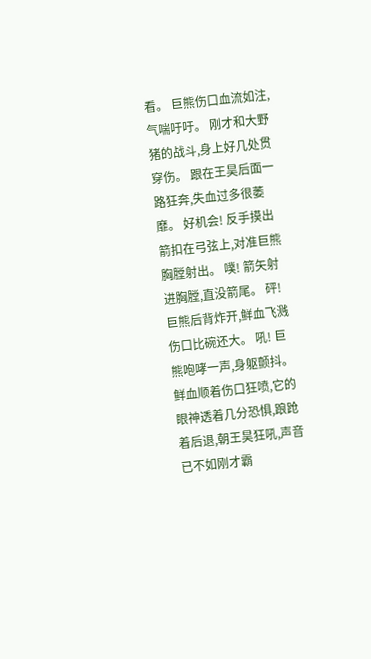看。 巨熊伤口血流如注,气喘吁吁。 刚才和大野猪的战斗,身上好几处贯穿伤。 跟在王昊后面一路狂奔,失血过多很萎靡。 好机会! 反手摸出箭扣在弓弦上,对准巨熊胸膛射出。 噗! 箭矢射进胸膛,直没箭尾。 砰! 巨熊后背炸开,鲜血飞溅伤口比碗还大。 吼! 巨熊咆哮一声,身躯颤抖。 鲜血顺着伤口狂喷,它的眼神透着几分恐惧,踉跄着后退,朝王昊狂吼,声音已不如刚才霸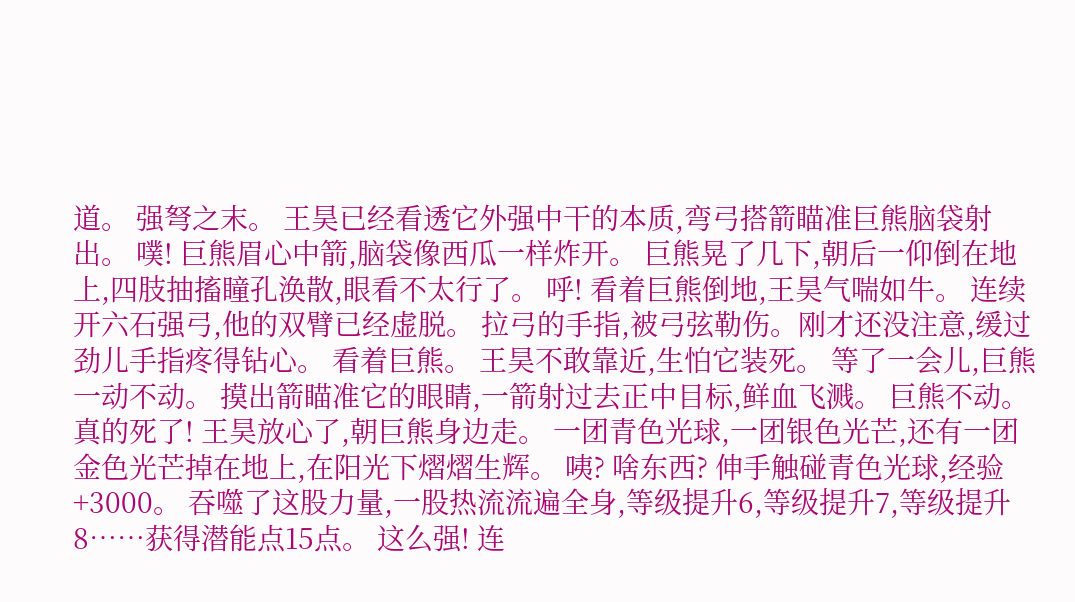道。 强弩之末。 王昊已经看透它外强中干的本质,弯弓搭箭瞄准巨熊脑袋射出。 噗! 巨熊眉心中箭,脑袋像西瓜一样炸开。 巨熊晃了几下,朝后一仰倒在地上,四肢抽搐瞳孔涣散,眼看不太行了。 呼! 看着巨熊倒地,王昊气喘如牛。 连续开六石强弓,他的双臂已经虚脱。 拉弓的手指,被弓弦勒伤。刚才还没注意,缓过劲儿手指疼得钻心。 看着巨熊。 王昊不敢靠近,生怕它装死。 等了一会儿,巨熊一动不动。 摸出箭瞄准它的眼睛,一箭射过去正中目标,鲜血飞溅。 巨熊不动。 真的死了! 王昊放心了,朝巨熊身边走。 一团青色光球,一团银色光芒,还有一团金色光芒掉在地上,在阳光下熠熠生辉。 咦? 啥东西? 伸手触碰青色光球,经验+3000。 吞噬了这股力量,一股热流流遍全身,等级提升6,等级提升7,等级提升8……获得潜能点15点。 这么强! 连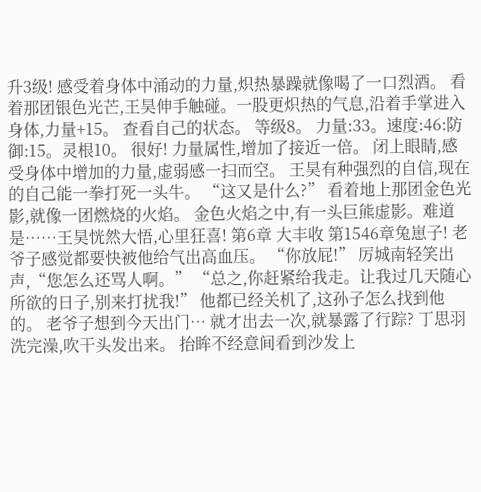升3级! 感受着身体中涌动的力量,炽热暴躁就像喝了一口烈酒。 看着那团银色光芒,王昊伸手触碰。一股更炽热的气息,沿着手掌进入身体,力量+15。 查看自己的状态。 等级8。 力量:33。速度:46:防御:15。灵根10。 很好! 力量属性,增加了接近一倍。 闭上眼睛,感受身体中增加的力量,虚弱感一扫而空。 王昊有种强烈的自信,现在的自己能一拳打死一头牛。 “这又是什么?” 看着地上那团金色光影,就像一团燃烧的火焰。 金色火焰之中,有一头巨熊虚影。难道是……王昊恍然大悟,心里狂喜! 第6章 大丰收 第1546章兔崽子! 老爷子感觉都要快被他给气出高血压。 “你放屁!” 厉城南轻笑出声,“您怎么还骂人啊。” “总之,你赶紧给我走。让我过几天随心所欲的日子,别来打扰我!” 他都已经关机了,这孙子怎么找到他的。 老爷子想到今天出门… 就才出去一次,就暴露了行踪? 丁思羽洗完澡,吹干头发出来。 抬眸不经意间看到沙发上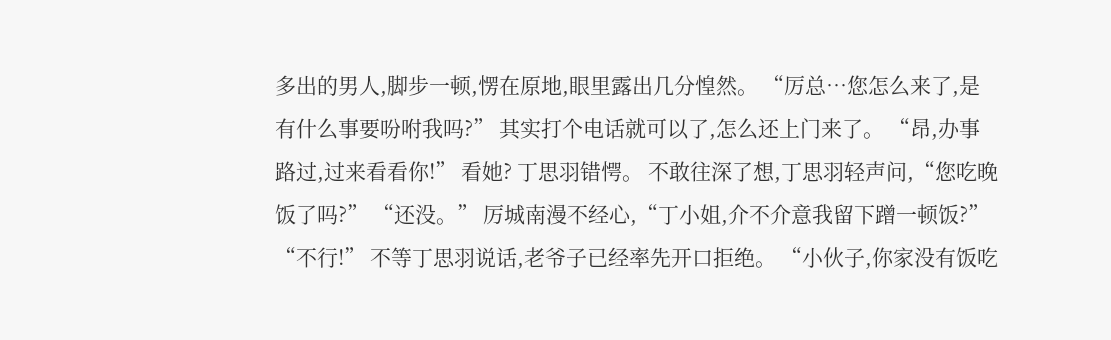多出的男人,脚步一顿,愣在原地,眼里露出几分惶然。 “厉总…您怎么来了,是有什么事要吩咐我吗?” 其实打个电话就可以了,怎么还上门来了。 “昂,办事路过,过来看看你!” 看她? 丁思羽错愕。 不敢往深了想,丁思羽轻声问,“您吃晚饭了吗?” “还没。” 厉城南漫不经心,“丁小姐,介不介意我留下蹭一顿饭?” “不行!” 不等丁思羽说话,老爷子已经率先开口拒绝。 “小伙子,你家没有饭吃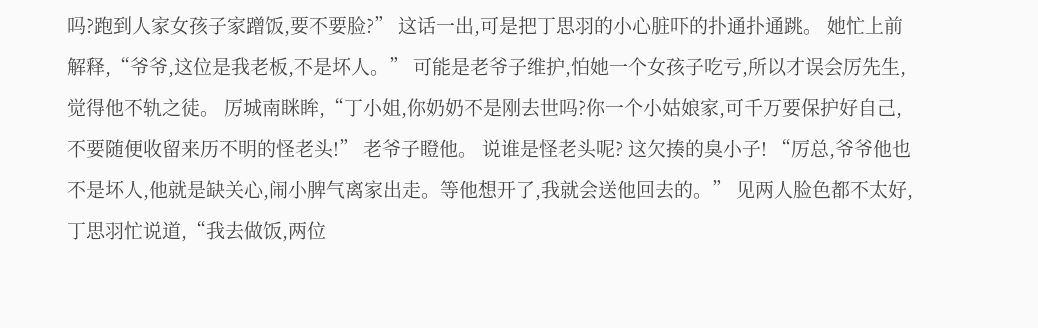吗?跑到人家女孩子家蹭饭,要不要脸?” 这话一出,可是把丁思羽的小心脏吓的扑通扑通跳。 她忙上前解释,“爷爷,这位是我老板,不是坏人。” 可能是老爷子维护,怕她一个女孩子吃亏,所以才误会厉先生,觉得他不轨之徒。 厉城南眯眸,“丁小姐,你奶奶不是刚去世吗?你一个小姑娘家,可千万要保护好自己,不要随便收留来历不明的怪老头!” 老爷子瞪他。 说谁是怪老头呢? 这欠揍的臭小子! “厉总,爷爷他也不是坏人,他就是缺关心,闹小脾气离家出走。等他想开了,我就会送他回去的。” 见两人脸色都不太好,丁思羽忙说道,“我去做饭,两位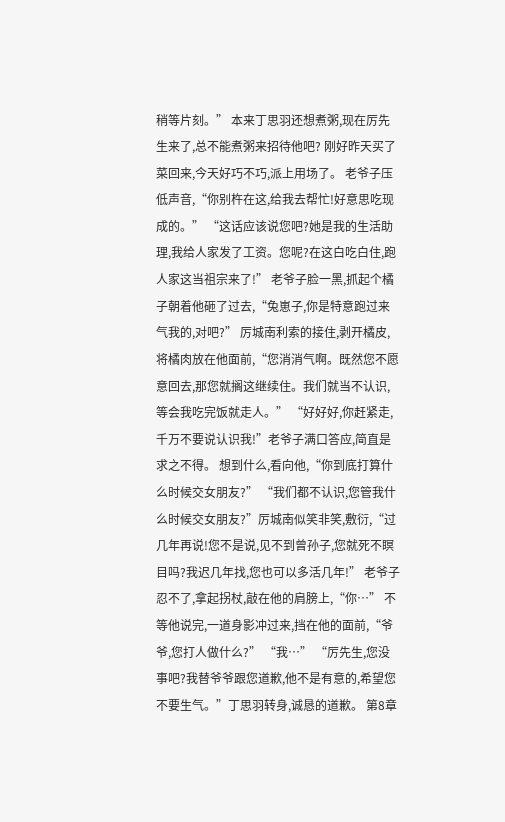稍等片刻。” 本来丁思羽还想煮粥,现在厉先生来了,总不能煮粥来招待他吧? 刚好昨天买了菜回来,今天好巧不巧,派上用场了。 老爷子压低声音,“你别杵在这,给我去帮忙!好意思吃现成的。” “这话应该说您吧?她是我的生活助理,我给人家发了工资。您呢?在这白吃白住,跑人家这当祖宗来了!” 老爷子脸一黑,抓起个橘子朝着他砸了过去,“兔崽子,你是特意跑过来气我的,对吧?” 厉城南利索的接住,剥开橘皮,将橘肉放在他面前,“您消消气啊。既然您不愿意回去,那您就搁这继续住。我们就当不认识,等会我吃完饭就走人。” “好好好,你赶紧走,千万不要说认识我!”老爷子满口答应,简直是求之不得。 想到什么,看向他,“你到底打算什么时候交女朋友?” “我们都不认识,您管我什么时候交女朋友?”厉城南似笑非笑,敷衍,“过几年再说!您不是说,见不到曾孙子,您就死不瞑目吗?我迟几年找,您也可以多活几年!” 老爷子忍不了,拿起拐杖,敲在他的肩膀上,“你…” 不等他说完,一道身影冲过来,挡在他的面前,“爷爷,您打人做什么?” “我…” “厉先生,您没事吧?我替爷爷跟您道歉,他不是有意的,希望您不要生气。”丁思羽转身,诚恳的道歉。 第8章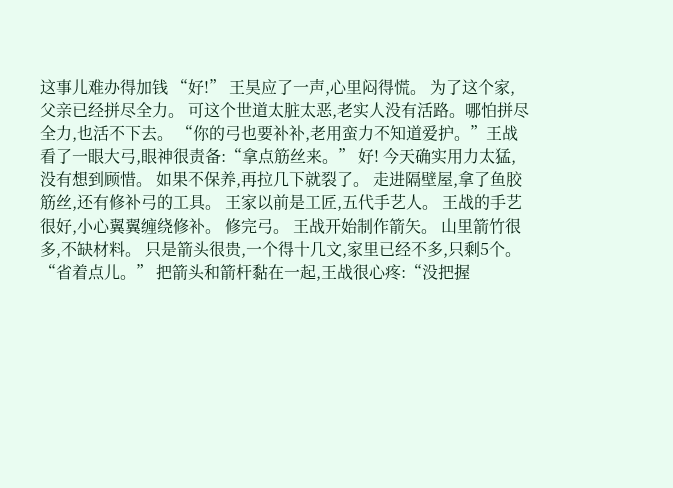这事儿难办得加钱 “好!” 王昊应了一声,心里闷得慌。 为了这个家,父亲已经拼尽全力。 可这个世道太脏太恶,老实人没有活路。哪怕拼尽全力,也活不下去。 “你的弓也要补补,老用蛮力不知道爱护。”王战看了一眼大弓,眼神很责备:“拿点筋丝来。” 好! 今天确实用力太猛,没有想到顾惜。 如果不保养,再拉几下就裂了。 走进隔壁屋,拿了鱼胶筋丝,还有修补弓的工具。 王家以前是工匠,五代手艺人。 王战的手艺很好,小心翼翼缠绕修补。 修完弓。 王战开始制作箭矢。 山里箭竹很多,不缺材料。 只是箭头很贵,一个得十几文,家里已经不多,只剩5个。 “省着点儿。” 把箭头和箭杆黏在一起,王战很心疼:“没把握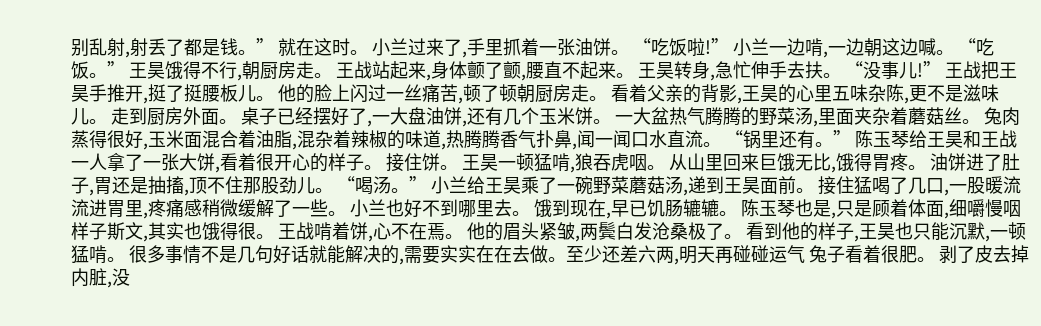别乱射,射丢了都是钱。” 就在这时。 小兰过来了,手里抓着一张油饼。 “吃饭啦!” 小兰一边啃,一边朝这边喊。 “吃饭。” 王昊饿得不行,朝厨房走。 王战站起来,身体颤了颤,腰直不起来。 王昊转身,急忙伸手去扶。 “没事儿!” 王战把王昊手推开,挺了挺腰板儿。 他的脸上闪过一丝痛苦,顿了顿朝厨房走。 看着父亲的背影,王昊的心里五味杂陈,更不是滋味儿。 走到厨房外面。 桌子已经摆好了,一大盘油饼,还有几个玉米饼。 一大盆热气腾腾的野菜汤,里面夹杂着蘑菇丝。 兔肉蒸得很好,玉米面混合着油脂,混杂着辣椒的味道,热腾腾香气扑鼻,闻一闻口水直流。 “锅里还有。” 陈玉琴给王昊和王战一人拿了一张大饼,看着很开心的样子。 接住饼。 王昊一顿猛啃,狼吞虎咽。 从山里回来巨饿无比,饿得胃疼。 油饼进了肚子,胃还是抽搐,顶不住那股劲儿。 “喝汤。” 小兰给王昊乘了一碗野菜蘑菇汤,递到王昊面前。 接住猛喝了几口,一股暖流流进胃里,疼痛感稍微缓解了一些。 小兰也好不到哪里去。 饿到现在,早已饥肠辘辘。 陈玉琴也是,只是顾着体面,细嚼慢咽样子斯文,其实也饿得很。 王战啃着饼,心不在焉。 他的眉头紧皱,两鬓白发沧桑极了。 看到他的样子,王昊也只能沉默,一顿猛啃。 很多事情不是几句好话就能解决的,需要实实在在去做。至少还差六两,明天再碰碰运气 兔子看着很肥。 剥了皮去掉内脏,没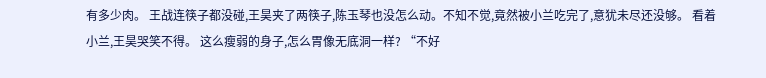有多少肉。 王战连筷子都没碰,王昊夹了两筷子,陈玉琴也没怎么动。不知不觉,竟然被小兰吃完了,意犹未尽还没够。 看着小兰,王昊哭笑不得。 这么瘦弱的身子,怎么胃像无底洞一样? “不好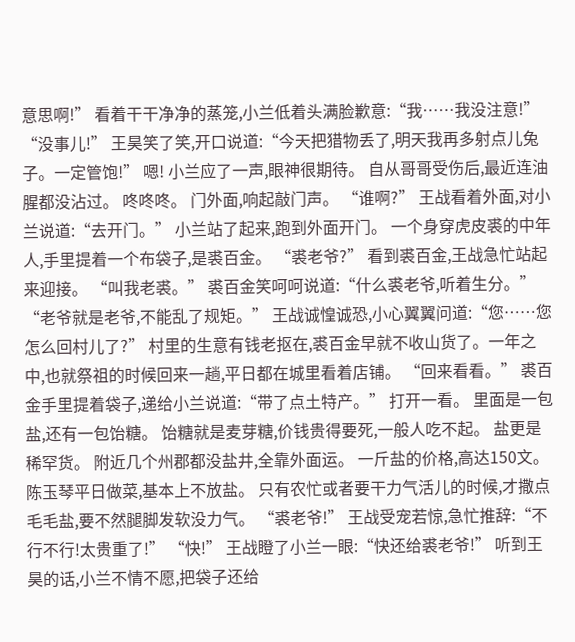意思啊!” 看着干干净净的蒸笼,小兰低着头满脸歉意:“我……我没注意!” “没事儿!” 王昊笑了笑,开口说道:“今天把猎物丢了,明天我再多射点儿兔子。一定管饱!” 嗯! 小兰应了一声,眼神很期待。 自从哥哥受伤后,最近连油腥都没沾过。 咚咚咚。 门外面,响起敲门声。 “谁啊?” 王战看着外面,对小兰说道:“去开门。” 小兰站了起来,跑到外面开门。 一个身穿虎皮裘的中年人,手里提着一个布袋子,是裘百金。 “裘老爷?” 看到裘百金,王战急忙站起来迎接。 “叫我老裘。” 裘百金笑呵呵说道:“什么裘老爷,听着生分。” “老爷就是老爷,不能乱了规矩。” 王战诚惶诚恐,小心翼翼问道:“您……您怎么回村儿了?” 村里的生意有钱老抠在,裘百金早就不收山货了。一年之中,也就祭祖的时候回来一趟,平日都在城里看着店铺。 “回来看看。” 裘百金手里提着袋子,递给小兰说道:“带了点土特产。” 打开一看。 里面是一包盐,还有一包饴糖。 饴糖就是麦芽糖,价钱贵得要死,一般人吃不起。 盐更是稀罕货。 附近几个州郡都没盐井,全靠外面运。 一斤盐的价格,高达150文。 陈玉琴平日做菜,基本上不放盐。 只有农忙或者要干力气活儿的时候,才撒点毛毛盐,要不然腿脚发软没力气。 “裘老爷!” 王战受宠若惊,急忙推辞:“不行不行!太贵重了!” “快!” 王战瞪了小兰一眼:“快还给裘老爷!” 听到王昊的话,小兰不情不愿,把袋子还给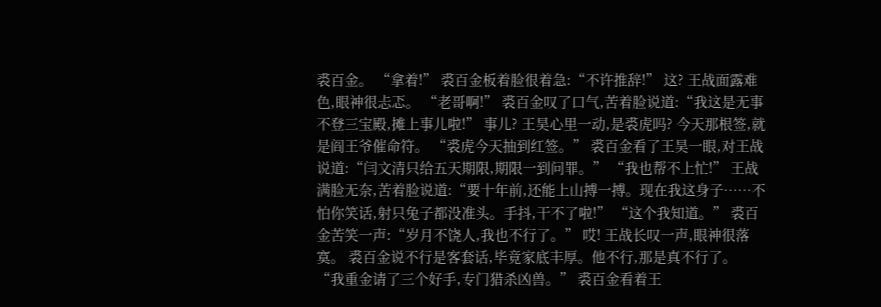裘百金。 “拿着!” 裘百金板着脸很着急:“不许推辞!” 这? 王战面露难色,眼神很忐忑。 “老哥啊!” 裘百金叹了口气,苦着脸说道:“我这是无事不登三宝殿,摊上事儿啦!” 事儿? 王昊心里一动,是裘虎吗? 今天那根签,就是阎王爷催命符。 “裘虎今天抽到红签。” 裘百金看了王昊一眼,对王战说道:“闫文清只给五天期限,期限一到问罪。” “我也帮不上忙!” 王战满脸无奈,苦着脸说道:“要十年前,还能上山搏一搏。现在我这身子……不怕你笑话,射只兔子都没准头。手抖,干不了啦!” “这个我知道。” 裘百金苦笑一声:“岁月不饶人,我也不行了。” 哎! 王战长叹一声,眼神很落寞。 裘百金说不行是客套话,毕竟家底丰厚。他不行,那是真不行了。 “我重金请了三个好手,专门猎杀凶兽。” 裘百金看着王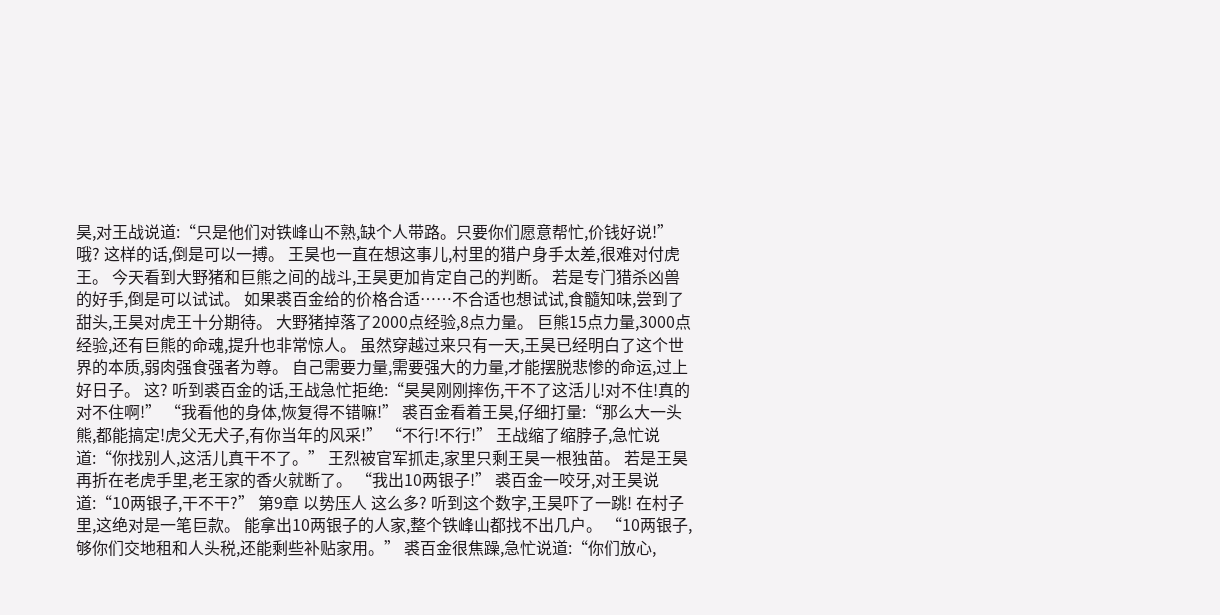昊,对王战说道:“只是他们对铁峰山不熟,缺个人带路。只要你们愿意帮忙,价钱好说!” 哦? 这样的话,倒是可以一搏。 王昊也一直在想这事儿,村里的猎户身手太差,很难对付虎王。 今天看到大野猪和巨熊之间的战斗,王昊更加肯定自己的判断。 若是专门猎杀凶兽的好手,倒是可以试试。 如果裘百金给的价格合适……不合适也想试试,食髓知味,尝到了甜头,王昊对虎王十分期待。 大野猪掉落了2000点经验,8点力量。 巨熊15点力量,3000点经验,还有巨熊的命魂,提升也非常惊人。 虽然穿越过来只有一天,王昊已经明白了这个世界的本质,弱肉强食强者为尊。 自己需要力量,需要强大的力量,才能摆脱悲惨的命运,过上好日子。 这? 听到裘百金的话,王战急忙拒绝:“昊昊刚刚摔伤,干不了这活儿!对不住!真的对不住啊!” “我看他的身体,恢复得不错嘛!” 裘百金看着王昊,仔细打量:“那么大一头熊,都能搞定!虎父无犬子,有你当年的风采!” “不行!不行!” 王战缩了缩脖子,急忙说道:“你找别人,这活儿真干不了。” 王烈被官军抓走,家里只剩王昊一根独苗。 若是王昊再折在老虎手里,老王家的香火就断了。 “我出10两银子!” 裘百金一咬牙,对王昊说道:“10两银子,干不干?” 第9章 以势压人 这么多? 听到这个数字,王昊吓了一跳! 在村子里,这绝对是一笔巨款。 能拿出10两银子的人家,整个铁峰山都找不出几户。 “10两银子,够你们交地租和人头税,还能剩些补贴家用。” 裘百金很焦躁,急忙说道:“你们放心,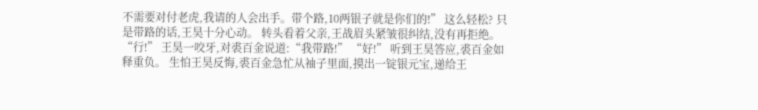不需要对付老虎,我请的人会出手。带个路,10两银子就是你们的!” 这么轻松? 只是带路的话,王昊十分心动。 转头看着父亲,王战眉头紧皱很纠结,没有再拒绝。 “行!” 王昊一咬牙,对裘百金说道:“我带路!” “好!” 听到王昊答应,裘百金如释重负。 生怕王昊反悔,裘百金急忙从袖子里面,摸出一锭银元宝,递给王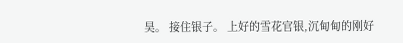昊。 接住银子。 上好的雪花官银,沉甸甸的刚好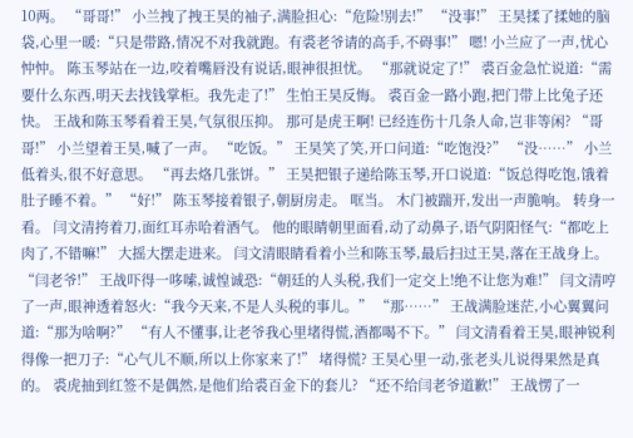10两。 “哥哥!” 小兰拽了拽王昊的袖子,满脸担心:“危险!别去!” “没事!” 王昊揉了揉她的脑袋,心里一暖:“只是带路,情况不对我就跑。有裘老爷请的高手,不碍事!” 嗯! 小兰应了一声,忧心忡忡。 陈玉琴站在一边,咬着嘴唇没有说话,眼神很担忧。 “那就说定了!” 裘百金急忙说道:“需要什么东西,明天去找钱掌柜。我先走了!” 生怕王昊反悔。 裘百金一路小跑,把门带上比兔子还快。 王战和陈玉琴看着王昊,气氛很压抑。 那可是虎王啊! 已经连伤十几条人命,岂非等闲? “哥哥!” 小兰望着王昊,喊了一声。 “吃饭。” 王昊笑了笑,开口问道:“吃饱没?” “没……” 小兰低着头,很不好意思。 “再去烙几张饼。” 王昊把银子递给陈玉琴,开口说道:“饭总得吃饱,饿着肚子睡不着。” “好!” 陈玉琴接着银子,朝厨房走。 哐当。 木门被踹开,发出一声脆响。 转身一看。 闫文清挎着刀,面红耳赤哈着酒气。 他的眼睛朝里面看,动了动鼻子,语气阴阳怪气:“都吃上肉了,不错嘛!” 大摇大摆走进来。 闫文清眼睛看着小兰和陈玉琴,最后扫过王昊,落在王战身上。 “闫老爷!” 王战吓得一哆嗦,诚惶诚恐:“朝廷的人头税,我们一定交上!绝不让您为难!” 闫文清哼了一声,眼神透着怒火:“我今天来,不是人头税的事儿。” “那……” 王战满脸迷茫,小心翼翼问道:“那为啥啊?” “有人不懂事,让老爷我心里堵得慌,酒都喝不下。” 闫文清看着王昊,眼神锐利得像一把刀子:“心气儿不顺,所以上你家来了!” 堵得慌? 王昊心里一动,张老头儿说得果然是真的。 裘虎抽到红签不是偶然,是他们给裘百金下的套儿? “还不给闫老爷道歉!” 王战愣了一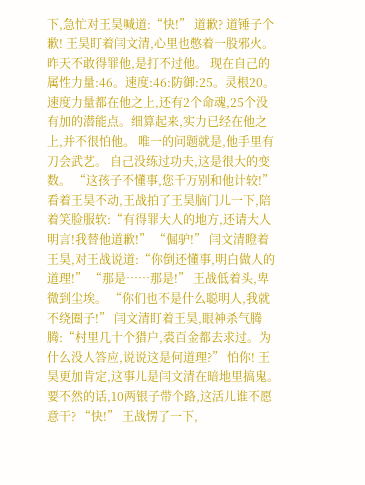下,急忙对王昊喊道:“快!” 道歉? 道锤子个歉! 王昊盯着闫文清,心里也憋着一股邪火。 昨天不敢得罪他,是打不过他。 现在自己的属性力量:46。速度:46:防御:25。灵根20。 速度力量都在他之上,还有2个命魂,25个没有加的潜能点。细算起来,实力已经在他之上,并不很怕他。 唯一的问题就是,他手里有刀会武艺。 自己没练过功夫,这是很大的变数。 “这孩子不懂事,您千万别和他计较!” 看着王昊不动,王战拍了王昊脑门儿一下,陪着笑脸服软:“有得罪大人的地方,还请大人明言!我替他道歉!” “倔驴!” 闫文清瞪着王昊,对王战说道:“你倒还懂事,明白做人的道理!” “那是……那是!” 王战低着头,卑微到尘埃。 “你们也不是什么聪明人,我就不绕圈子!” 闫文清盯着王昊,眼神杀气腾腾:“村里几十个猎户,裘百金都去求过。为什么没人答应,说说这是何道理?” 怕你! 王昊更加肯定,这事儿是闫文清在暗地里搞鬼。 要不然的话,10两银子带个路,这活儿谁不愿意干? “快!” 王战愣了一下,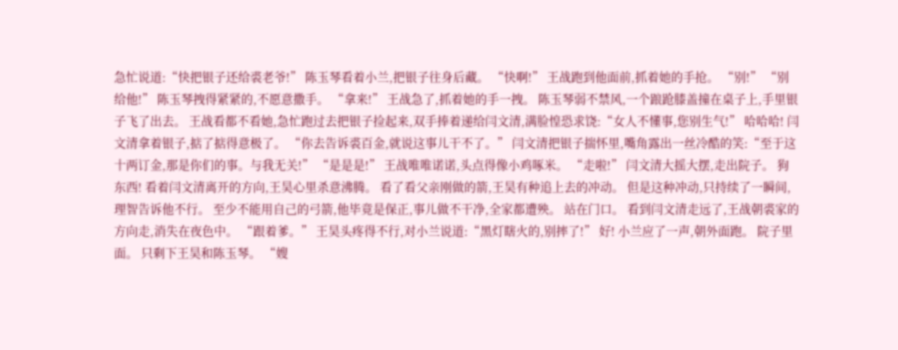急忙说道:“快把银子还给裘老爷!” 陈玉琴看着小兰,把银子往身后藏。 “快啊!” 王战跑到他面前,抓着她的手抢。 “别!” “别给他!” 陈玉琴拽得紧紧的,不愿意撒手。 “拿来!” 王战急了,抓着她的手一拽。 陈玉琴弱不禁风,一个踉跄膝盖撞在桌子上,手里银子飞了出去。 王战看都不看她,急忙跑过去把银子捡起来,双手捧着递给闫文清,满脸惶恐求饶:“女人不懂事,您别生气!” 哈哈哈! 闫文清拿着银子,掂了掂得意极了。 “你去告诉裘百金,就说这事儿干不了。” 闫文清把银子揣怀里,嘴角露出一丝冷酷的笑:“至于这十两订金,那是你们的事。与我无关!” “是是是!” 王战唯唯诺诺,头点得像小鸡啄米。 “走啦!” 闫文清大摇大摆,走出院子。 狗东西! 看着闫文清离开的方向,王昊心里杀意沸腾。 看了看父亲刚做的箭,王昊有种追上去的冲动。 但是这种冲动,只持续了一瞬间,理智告诉他不行。 至少不能用自己的弓箭,他毕竟是保正,事儿做不干净,全家都遭殃。 站在门口。 看到闫文清走远了,王战朝裘家的方向走,消失在夜色中。 “跟着爹。” 王昊头疼得不行,对小兰说道:“黑灯瞎火的,别摔了!” 好! 小兰应了一声,朝外面跑。 院子里面。 只剩下王昊和陈玉琴。 “嫂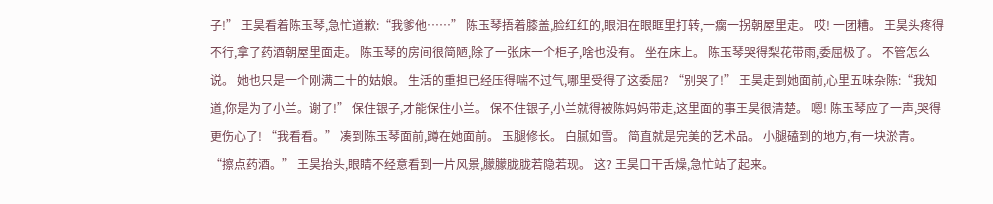子!” 王昊看着陈玉琴,急忙道歉:“我爹他……” 陈玉琴捂着膝盖,脸红红的,眼泪在眼眶里打转,一瘸一拐朝屋里走。 哎! 一团糟。 王昊头疼得不行,拿了药酒朝屋里面走。 陈玉琴的房间很简陋,除了一张床一个柜子,啥也没有。 坐在床上。 陈玉琴哭得梨花带雨,委屈极了。 不管怎么说。 她也只是一个刚满二十的姑娘。 生活的重担已经压得喘不过气,哪里受得了这委屈? “别哭了!” 王昊走到她面前,心里五味杂陈:“我知道,你是为了小兰。谢了!” 保住银子,才能保住小兰。 保不住银子,小兰就得被陈妈妈带走,这里面的事王昊很清楚。 嗯! 陈玉琴应了一声,哭得更伤心了! “我看看。” 凑到陈玉琴面前,蹲在她面前。 玉腿修长。 白腻如雪。 简直就是完美的艺术品。 小腿磕到的地方,有一块淤青。 “擦点药酒。” 王昊抬头,眼睛不经意看到一片风景,朦朦胧胧若隐若现。 这? 王昊口干舌燥,急忙站了起来。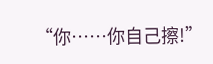“你……你自己擦!”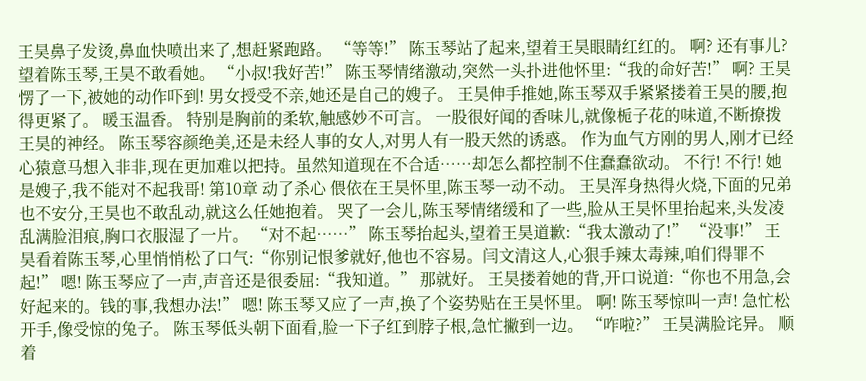王昊鼻子发烫,鼻血快喷出来了,想赶紧跑路。 “等等!” 陈玉琴站了起来,望着王昊眼睛红红的。 啊? 还有事儿? 望着陈玉琴,王昊不敢看她。 “小叔!我好苦!” 陈玉琴情绪激动,突然一头扑进他怀里:“我的命好苦!” 啊? 王昊愣了一下,被她的动作吓到! 男女授受不亲,她还是自己的嫂子。 王昊伸手推她,陈玉琴双手紧紧搂着王昊的腰,抱得更紧了。 暖玉温香。 特别是胸前的柔软,触感妙不可言。 一股很好闻的香味儿,就像栀子花的味道,不断撩拨王昊的神经。 陈玉琴容颜绝美,还是未经人事的女人,对男人有一股天然的诱惑。 作为血气方刚的男人,刚才已经心猿意马想入非非,现在更加难以把持。虽然知道现在不合适……却怎么都控制不住蠢蠢欲动。 不行! 不行! 她是嫂子,我不能对不起我哥! 第10章 动了杀心 偎依在王昊怀里,陈玉琴一动不动。 王昊浑身热得火烧,下面的兄弟也不安分,王昊也不敢乱动,就这么任她抱着。 哭了一会儿,陈玉琴情绪缓和了一些,脸从王昊怀里抬起来,头发凌乱满脸泪痕,胸口衣服湿了一片。 “对不起……” 陈玉琴抬起头,望着王昊道歉:“我太激动了!” “没事!” 王昊看着陈玉琴,心里悄悄松了口气:“你别记恨爹就好,他也不容易。闫文清这人,心狠手辣太毒辣,咱们得罪不起!” 嗯! 陈玉琴应了一声,声音还是很委屈:“我知道。” 那就好。 王昊搂着她的背,开口说道:“你也不用急,会好起来的。钱的事,我想办法!” 嗯! 陈玉琴又应了一声,换了个姿势贴在王昊怀里。 啊! 陈玉琴惊叫一声! 急忙松开手,像受惊的兔子。 陈玉琴低头朝下面看,脸一下子红到脖子根,急忙撇到一边。 “咋啦?” 王昊满脸诧异。 顺着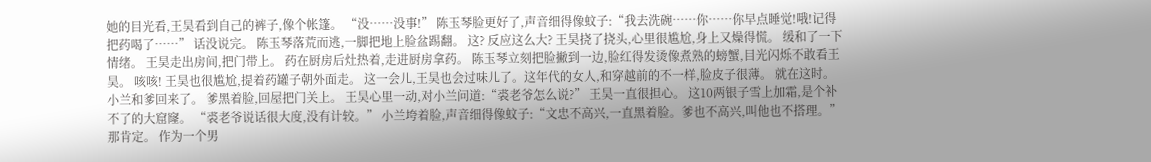她的目光看,王昊看到自己的裤子,像个帐篷。 “没……没事!” 陈玉琴脸更好了,声音细得像蚊子:“我去洗碗……你……你早点睡觉!哦!记得把药喝了……” 话没说完。 陈玉琴落荒而逃,一脚把地上脸盆踢翻。 这? 反应这么大? 王昊挠了挠头,心里很尴尬,身上又燥得慌。 缓和了一下情绪。 王昊走出房间,把门带上。 药在厨房后灶热着,走进厨房拿药。 陈玉琴立刻把脸撇到一边,脸红得发烫像煮熟的螃蟹,目光闪烁不敢看王昊。 咳咳! 王昊也很尴尬,提着药罐子朝外面走。 这一会儿,王昊也会过味儿了。这年代的女人,和穿越前的不一样,脸皮子很薄。 就在这时。 小兰和爹回来了。 爹黑着脸,回屋把门关上。 王昊心里一动,对小兰问道:“裘老爷怎么说?” 王昊一直很担心。 这10两银子雪上加霜,是个补不了的大窟窿。 “裘老爷说话很大度,没有计较。” 小兰垮着脸,声音细得像蚊子:“文忠不高兴,一直黑着脸。爹也不高兴,叫他也不搭理。” 那肯定。 作为一个男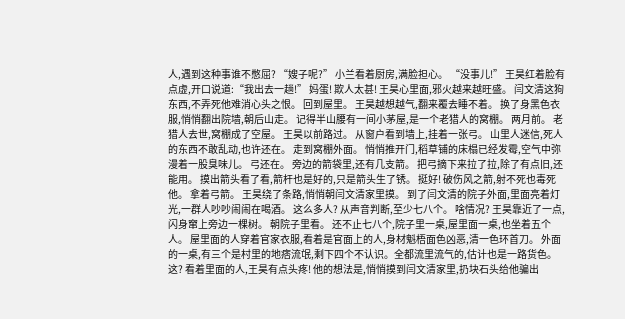人,遇到这种事谁不憋屈? “嫂子呢?” 小兰看着厨房,满脸担心。 “没事儿!” 王昊红着脸有点虚,开口说道:“我出去一趟!” 妈蛋! 欺人太甚! 王昊心里面,邪火越来越旺盛。 闫文清这狗东西,不弄死他难消心头之恨。 回到屋里。 王昊越想越气,翻来覆去睡不着。 换了身黑色衣服,悄悄翻出院墙,朝后山走。 记得半山腰有一间小茅屋,是一个老猎人的窝棚。 两月前。 老猎人去世,窝棚成了空屋。 王昊以前路过。 从窗户看到墙上,挂着一张弓。 山里人迷信,死人的东西不敢乱动,也许还在。 走到窝棚外面。 悄悄推开门,稻草铺的床榻已经发霉,空气中弥漫着一股臭味儿。 弓还在。 旁边的箭袋里,还有几支箭。 把弓摘下来拉了拉,除了有点旧,还能用。 摸出箭头看了看,箭杆也是好的,只是箭头生了锈。 挺好! 破伤风之箭,射不死也毒死他。 拿着弓箭。 王昊绕了条路,悄悄朝闫文清家里摸。 到了闫文清的院子外面,里面亮着灯光,一群人吵吵闹闹在喝酒。 这么多人? 从声音判断,至少七八个。 啥情况? 王昊靠近了一点,闪身窜上旁边一棵树。 朝院子里看。 还不止七八个,院子里一桌,屋里面一桌,也坐着五个人。 屋里面的人穿着官家衣服,看着是官面上的人,身材魁梧面色凶恶,清一色环首刀。 外面的一桌,有三个是村里的地痞流氓,剩下四个不认识。全都流里流气的,估计也是一路货色。 这? 看着里面的人,王昊有点头疼! 他的想法是,悄悄摸到闫文清家里,扔块石头给他骗出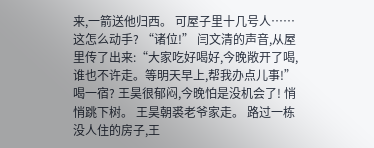来,一箭送他归西。 可屋子里十几号人……这怎么动手? “诸位!” 闫文清的声音,从屋里传了出来:“大家吃好喝好,今晚敞开了喝,谁也不许走。等明天早上,帮我办点儿事!” 喝一宿? 王昊很郁闷,今晚怕是没机会了! 悄悄跳下树。 王昊朝裘老爷家走。 路过一栋没人住的房子,王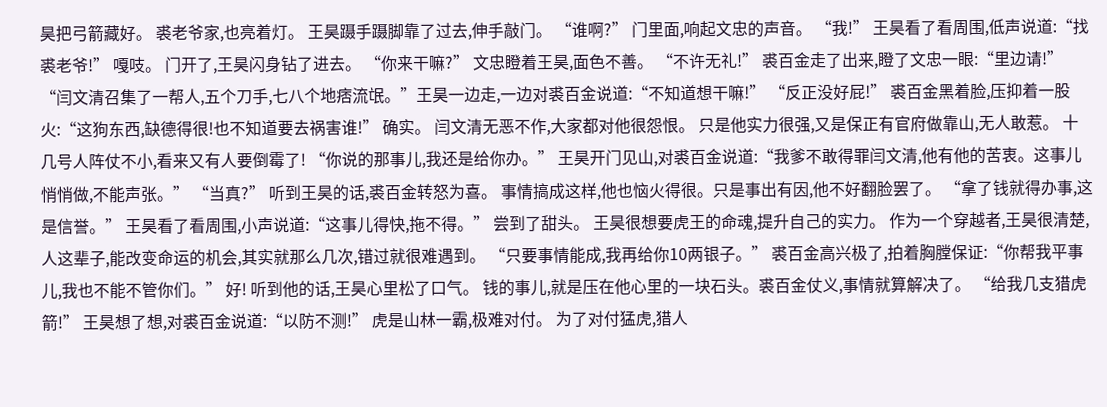昊把弓箭藏好。 裘老爷家,也亮着灯。 王昊蹑手蹑脚靠了过去,伸手敲门。 “谁啊?” 门里面,响起文忠的声音。 “我!” 王昊看了看周围,低声说道:“找裘老爷!” 嘎吱。 门开了,王昊闪身钻了进去。 “你来干嘛?” 文忠瞪着王昊,面色不善。 “不许无礼!” 裘百金走了出来,瞪了文忠一眼:“里边请!” “闫文清召集了一帮人,五个刀手,七八个地痞流氓。”王昊一边走,一边对裘百金说道:“不知道想干嘛!” “反正没好屁!” 裘百金黑着脸,压抑着一股火:“这狗东西,缺德得很!也不知道要去祸害谁!” 确实。 闫文清无恶不作,大家都对他很怨恨。 只是他实力很强,又是保正有官府做靠山,无人敢惹。 十几号人阵仗不小,看来又有人要倒霉了! “你说的那事儿,我还是给你办。” 王昊开门见山,对裘百金说道:“我爹不敢得罪闫文清,他有他的苦衷。这事儿悄悄做,不能声张。” “当真?” 听到王昊的话,裘百金转怒为喜。 事情搞成这样,他也恼火得很。只是事出有因,他不好翻脸罢了。 “拿了钱就得办事,这是信誉。” 王昊看了看周围,小声说道:“这事儿得快,拖不得。” 尝到了甜头。 王昊很想要虎王的命魂,提升自己的实力。 作为一个穿越者,王昊很清楚,人这辈子,能改变命运的机会,其实就那么几次,错过就很难遇到。 “只要事情能成,我再给你10两银子。” 裘百金高兴极了,拍着胸膛保证:“你帮我平事儿,我也不能不管你们。” 好! 听到他的话,王昊心里松了口气。 钱的事儿,就是压在他心里的一块石头。裘百金仗义,事情就算解决了。 “给我几支猎虎箭!” 王昊想了想,对裘百金说道:“以防不测!” 虎是山林一霸,极难对付。 为了对付猛虎,猎人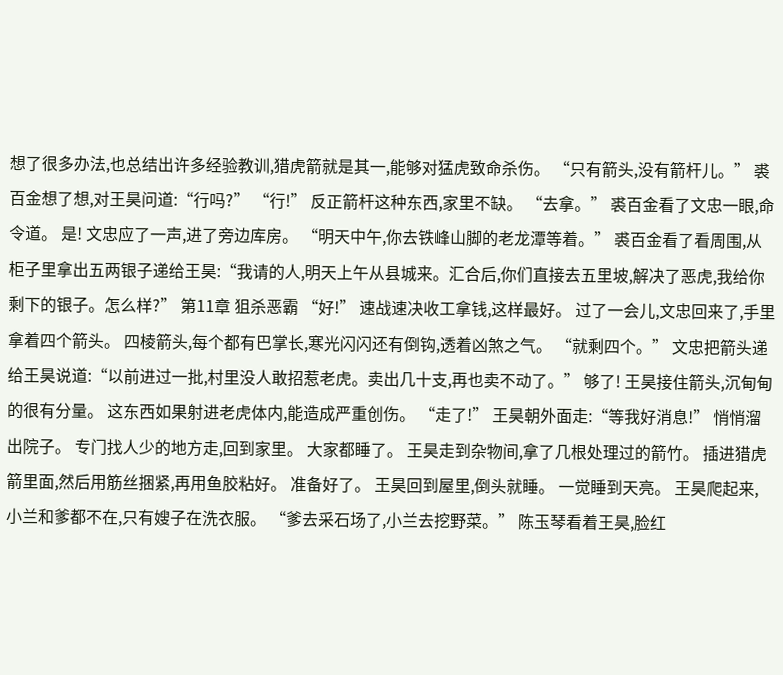想了很多办法,也总结出许多经验教训,猎虎箭就是其一,能够对猛虎致命杀伤。 “只有箭头,没有箭杆儿。” 裘百金想了想,对王昊问道:“行吗?” “行!” 反正箭杆这种东西,家里不缺。 “去拿。” 裘百金看了文忠一眼,命令道。 是! 文忠应了一声,进了旁边库房。 “明天中午,你去铁峰山脚的老龙潭等着。” 裘百金看了看周围,从柜子里拿出五两银子递给王昊:“我请的人,明天上午从县城来。汇合后,你们直接去五里坡,解决了恶虎,我给你剩下的银子。怎么样?” 第11章 狙杀恶霸 “好!” 速战速决收工拿钱,这样最好。 过了一会儿,文忠回来了,手里拿着四个箭头。 四棱箭头,每个都有巴掌长,寒光闪闪还有倒钩,透着凶煞之气。 “就剩四个。” 文忠把箭头递给王昊说道:“以前进过一批,村里没人敢招惹老虎。卖出几十支,再也卖不动了。” 够了! 王昊接住箭头,沉甸甸的很有分量。 这东西如果射进老虎体内,能造成严重创伤。 “走了!” 王昊朝外面走:“等我好消息!” 悄悄溜出院子。 专门找人少的地方走,回到家里。 大家都睡了。 王昊走到杂物间,拿了几根处理过的箭竹。 插进猎虎箭里面,然后用筋丝捆紧,再用鱼胶粘好。 准备好了。 王昊回到屋里,倒头就睡。 一觉睡到天亮。 王昊爬起来,小兰和爹都不在,只有嫂子在洗衣服。 “爹去采石场了,小兰去挖野菜。” 陈玉琴看着王昊,脸红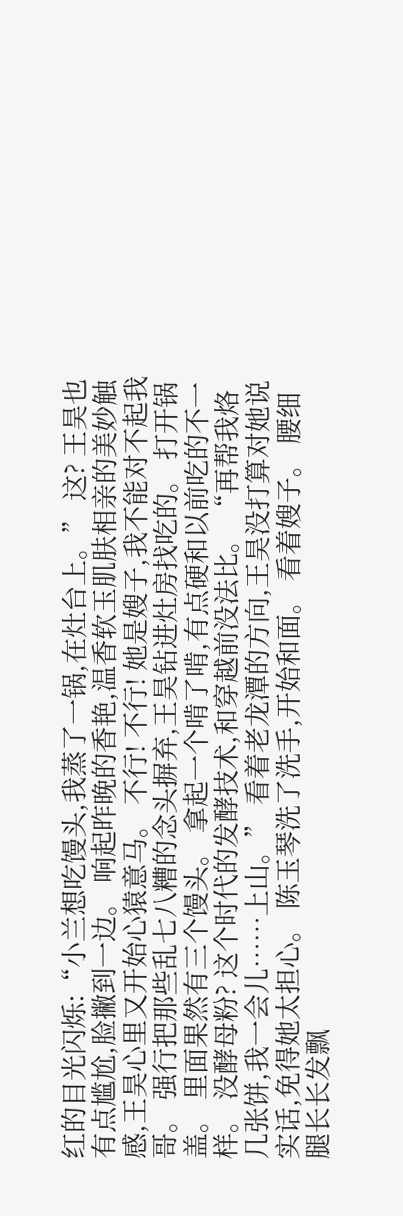红的目光闪烁:“小兰想吃馒头,我蒸了一锅,在灶台上。” 这? 王昊也有点尴尬,脸撇到一边。 响起昨晚的香艳,温香软玉肌肤相亲的美妙触感,王昊心里又开始心猿意马。 不行! 不行! 她是嫂子,我不能对不起我哥。 强行把那些乱七八糟的念头摒弃,王昊钻进灶房找吃的。 打开锅盖。 里面果然有三个馒头。 拿起一个啃了啃,有点硬和以前吃的不一样。 没酵母粉? 这个时代的发酵技术,和穿越前没法比。 “再帮我烙几张饼,我一会儿……上山。” 看着老龙潭的方向,王昊没打算对她说实话,免得她太担心。 陈玉琴洗了洗手,开始和面。 看着嫂子。 腰细腿长长发飘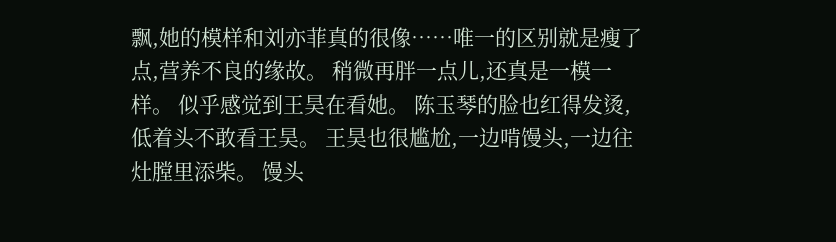飘,她的模样和刘亦菲真的很像……唯一的区别就是瘦了点,营养不良的缘故。 稍微再胖一点儿,还真是一模一样。 似乎感觉到王昊在看她。 陈玉琴的脸也红得发烫,低着头不敢看王昊。 王昊也很尴尬,一边啃馒头,一边往灶膛里添柴。 馒头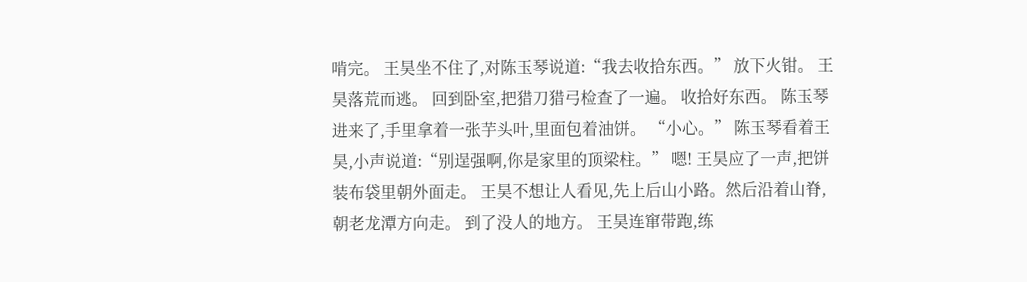啃完。 王昊坐不住了,对陈玉琴说道:“我去收拾东西。” 放下火钳。 王昊落荒而逃。 回到卧室,把猎刀猎弓检查了一遍。 收拾好东西。 陈玉琴进来了,手里拿着一张芋头叶,里面包着油饼。 “小心。” 陈玉琴看着王昊,小声说道:“别逞强啊,你是家里的顶梁柱。” 嗯! 王昊应了一声,把饼装布袋里朝外面走。 王昊不想让人看见,先上后山小路。然后沿着山脊,朝老龙潭方向走。 到了没人的地方。 王昊连窜带跑,练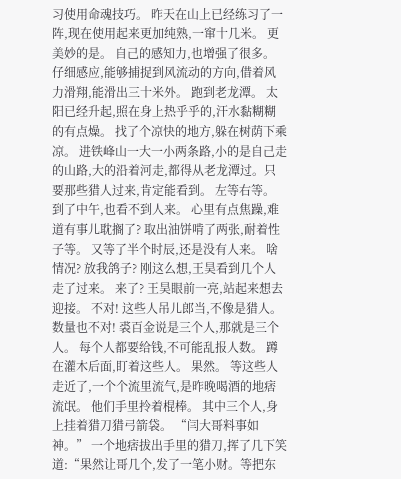习使用命魂技巧。 昨天在山上已经练习了一阵,现在使用起来更加纯熟,一窜十几米。 更美妙的是。 自己的感知力,也增强了很多。 仔细感应,能够捕捉到风流动的方向,借着风力滑翔,能滑出三十米外。 跑到老龙潭。 太阳已经升起,照在身上热乎乎的,汗水黏糊糊的有点燥。 找了个凉快的地方,躲在树荫下乘凉。 进铁峰山一大一小两条路,小的是自己走的山路,大的沿着河走,都得从老龙潭过。只要那些猎人过来,肯定能看到。 左等右等。 到了中午,也看不到人来。 心里有点焦躁,难道有事儿耽搁了? 取出油饼啃了两张,耐着性子等。 又等了半个时辰,还是没有人来。 啥情况? 放我鸽子? 刚这么想,王昊看到几个人走了过来。 来了? 王昊眼前一亮,站起来想去迎接。 不对! 这些人吊儿郎当,不像是猎人。 数量也不对! 裘百金说是三个人,那就是三个人。 每个人都要给钱,不可能乱报人数。 蹲在灌木后面,盯着这些人。 果然。 等这些人走近了,一个个流里流气,是昨晚喝酒的地痞流氓。 他们手里拎着棍棒。 其中三个人,身上挂着猎刀猎弓箭袋。 “闫大哥料事如神。” 一个地痞拔出手里的猎刀,挥了几下笑道:“果然让哥几个,发了一笔小财。等把东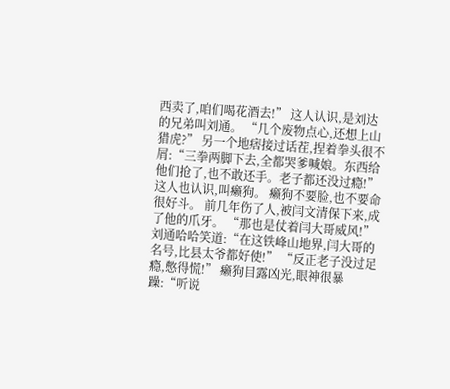西卖了,咱们喝花酒去!” 这人认识,是刘达的兄弟叫刘通。 “几个废物点心,还想上山猎虎?” 另一个地痞接过话茬,捏着拳头很不屑:“三拳两脚下去,全都哭爹喊娘。东西给他们抢了,也不敢还手。老子都还没过瘾!” 这人也认识,叫癞狗。 癞狗不要脸,也不要命很好斗。 前几年伤了人,被闫文清保下来,成了他的爪牙。 “那也是仗着闫大哥威风!” 刘通哈哈笑道:“在这铁峰山地界,闫大哥的名号,比县太爷都好使!” “反正老子没过足瘾,憋得慌!” 癞狗目露凶光,眼神很暴躁:“听说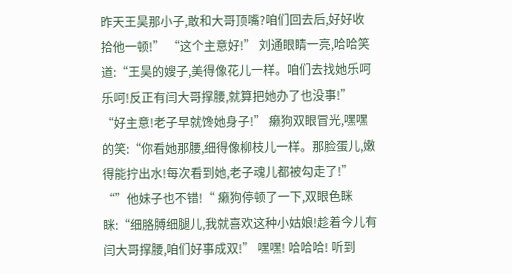昨天王昊那小子,敢和大哥顶嘴?咱们回去后,好好收拾他一顿!” “这个主意好!” 刘通眼睛一亮,哈哈笑道:“王昊的嫂子,美得像花儿一样。咱们去找她乐呵乐呵!反正有闫大哥撑腰,就算把她办了也没事!” “好主意!老子早就馋她身子!” 癞狗双眼冒光,嘿嘿的笑:“你看她那腰,细得像柳枝儿一样。那脸蛋儿,嫩得能拧出水!每次看到她,老子魂儿都被勾走了!” “”他妹子也不错!“ 癞狗停顿了一下,双眼色眯眯:“细胳膊细腿儿,我就喜欢这种小姑娘!趁着今儿有闫大哥撑腰,咱们好事成双!” 嘿嘿! 哈哈哈! 听到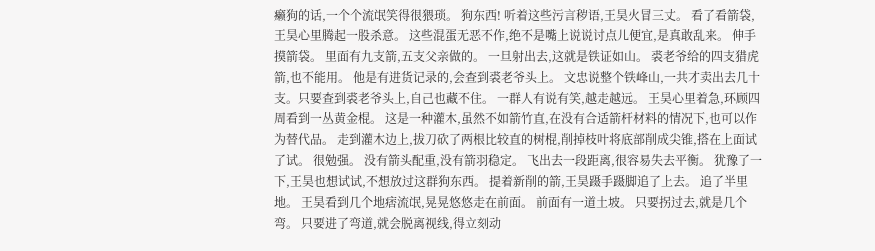癞狗的话,一个个流氓笑得很猥琐。 狗东西! 听着这些污言秽语,王昊火冒三丈。 看了看箭袋,王昊心里腾起一股杀意。 这些混蛋无恶不作,绝不是嘴上说说讨点儿便宜,是真敢乱来。 伸手摸箭袋。 里面有九支箭,五支父亲做的。 一旦射出去,这就是铁证如山。 裘老爷给的四支猎虎箭,也不能用。 他是有进货记录的,会查到裘老爷头上。 文忠说整个铁峰山,一共才卖出去几十支。只要查到裘老爷头上,自己也藏不住。 一群人有说有笑,越走越远。 王昊心里着急,环顾四周看到一丛黄金棍。 这是一种灌木,虽然不如箭竹直,在没有合适箭杆材料的情况下,也可以作为替代品。 走到灌木边上,拔刀砍了两根比较直的树棍,削掉枝叶将底部削成尖锥,搭在上面试了试。 很勉强。 没有箭头配重,没有箭羽稳定。 飞出去一段距离,很容易失去平衡。 犹豫了一下,王昊也想试试,不想放过这群狗东西。 提着新削的箭,王昊蹑手蹑脚追了上去。 追了半里地。 王昊看到几个地痞流氓,晃晃悠悠走在前面。 前面有一道土坡。 只要拐过去,就是几个弯。 只要进了弯道,就会脱离视线,得立刻动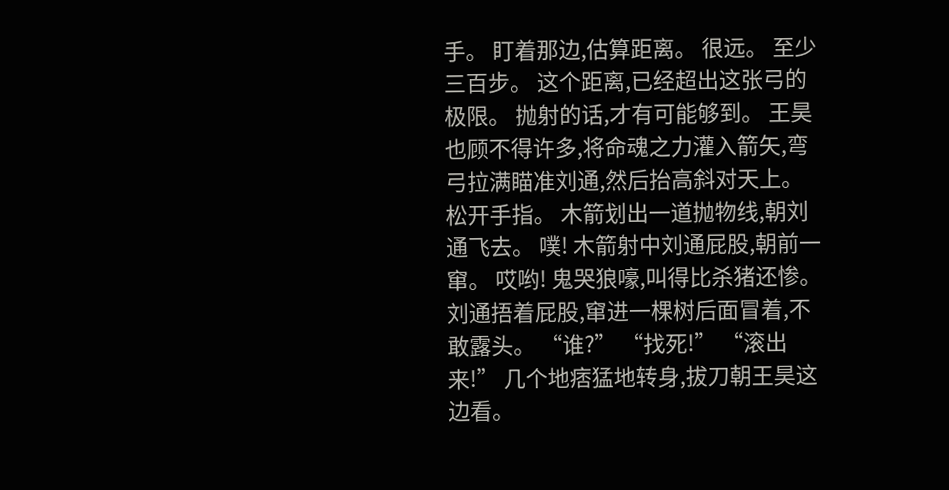手。 盯着那边,估算距离。 很远。 至少三百步。 这个距离,已经超出这张弓的极限。 抛射的话,才有可能够到。 王昊也顾不得许多,将命魂之力灌入箭矢,弯弓拉满瞄准刘通,然后抬高斜对天上。 松开手指。 木箭划出一道抛物线,朝刘通飞去。 噗! 木箭射中刘通屁股,朝前一窜。 哎哟! 鬼哭狼嚎,叫得比杀猪还惨。 刘通捂着屁股,窜进一棵树后面冒着,不敢露头。 “谁?” “找死!” “滚出来!” 几个地痞猛地转身,拔刀朝王昊这边看。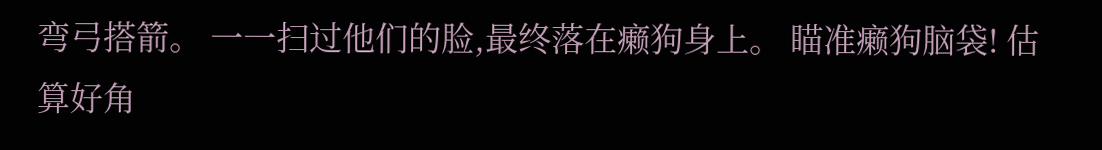弯弓搭箭。 一一扫过他们的脸,最终落在癞狗身上。 瞄准癞狗脑袋! 估算好角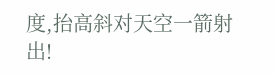度,抬高斜对天空一箭射出!